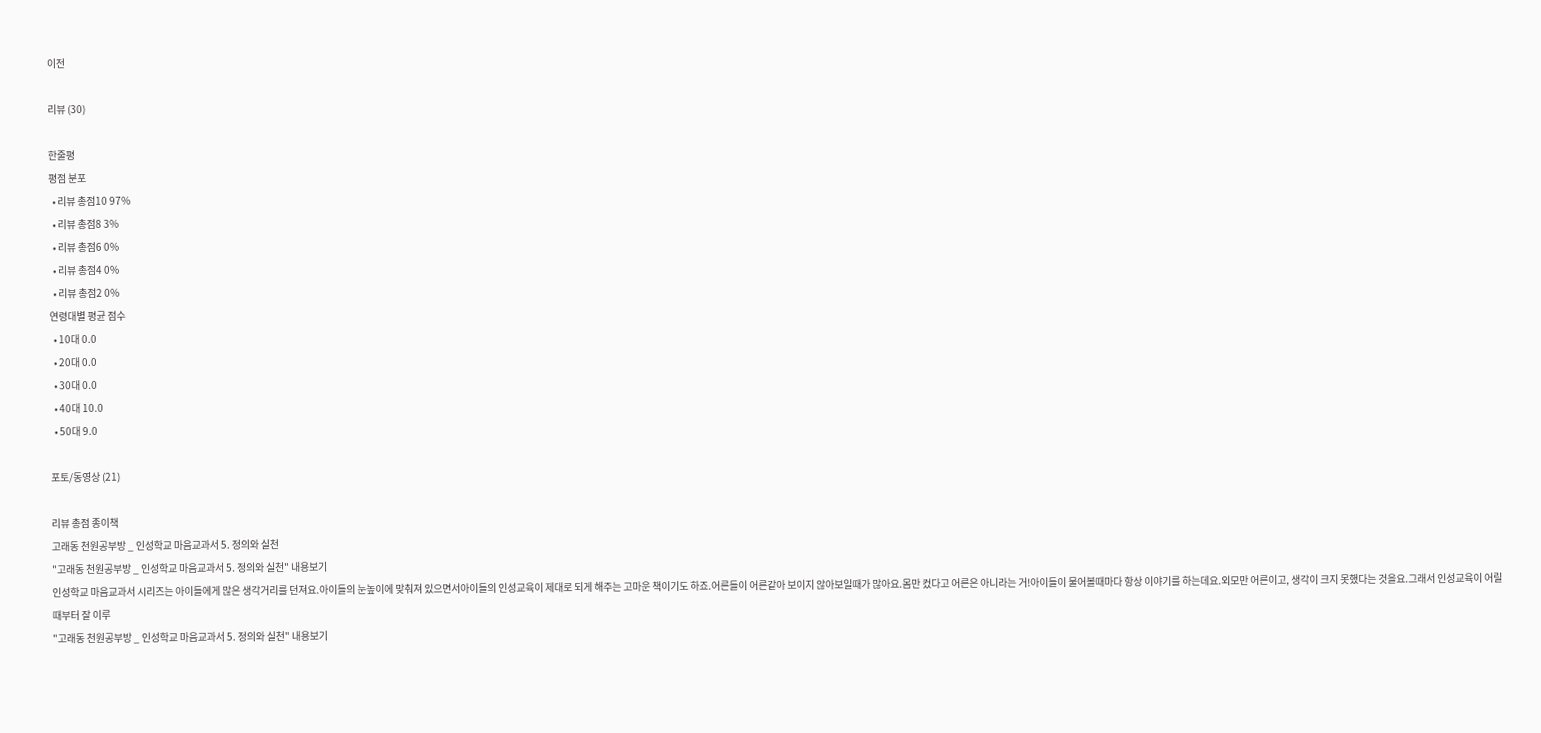이전

리뷰 (30)

한줄평
평점 분포
  • 리뷰 총점10 97%
  • 리뷰 총점8 3%
  • 리뷰 총점6 0%
  • 리뷰 총점4 0%
  • 리뷰 총점2 0%
연령대별 평균 점수
  • 10대 0.0
  • 20대 0.0
  • 30대 0.0
  • 40대 10.0
  • 50대 9.0

포토/동영상 (21)

리뷰 총점 종이책
고래동 천원공부방 _ 인성학교 마음교과서 5. 정의와 실천
"고래동 천원공부방 _ 인성학교 마음교과서 5. 정의와 실천" 내용보기
인성학교 마음교과서 시리즈는 아이들에게 많은 생각거리를 던져요.아이들의 눈높이에 맞춰져 있으면서아이들의 인성교육이 제대로 되게 해주는 고마운 책이기도 하죠.어른들이 어른같아 보이지 않아보일때가 많아요.몸만 컸다고 어른은 아니라는 거!아이들이 물어볼때마다 항상 이야기를 하는데요.외모만 어른이고, 생각이 크지 못했다는 것을요.그래서 인성교육이 어릴때부터 잘 이루
"고래동 천원공부방 _ 인성학교 마음교과서 5. 정의와 실천" 내용보기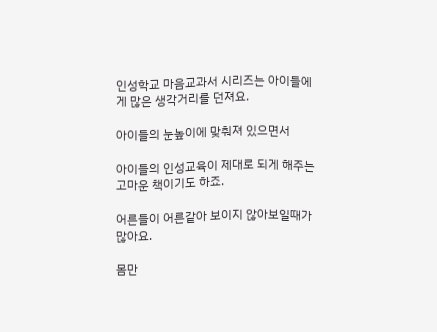인성학교 마음교과서 시리즈는 아이들에게 많은 생각거리를 던져요.

아이들의 눈높이에 맞춰져 있으면서

아이들의 인성교육이 제대로 되게 해주는 고마운 책이기도 하죠.

어른들이 어른같아 보이지 않아보일때가 많아요.

몸만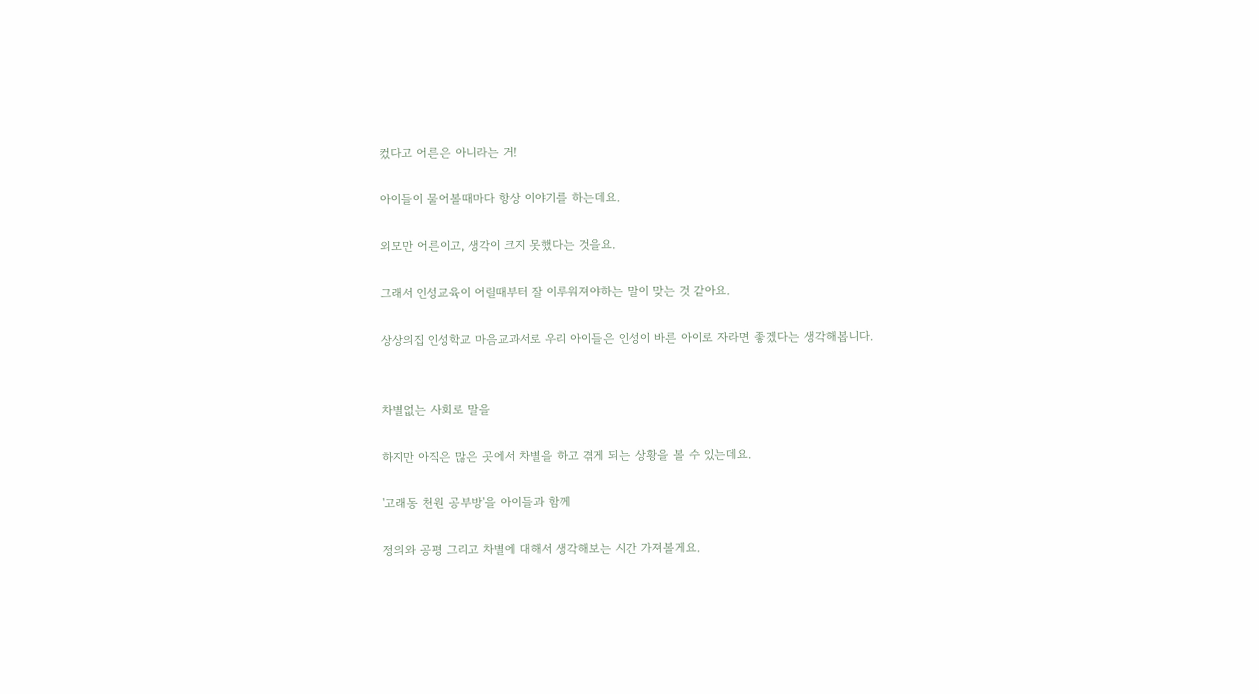컸다고 어른은 아니라는 거!

아이들이 물어볼때마다 항상 이야기를 하는데요.

외모만 어른이고, 생각이 크지 못했다는 것을요.

그래서 인성교육이 어릴때부터 잘 이루워져야하는 말이 맞는 것 같아요.

상상의집 인성학교 마음교과서로 우리 아이들은 인성이 바른 아이로 자라면 좋겠다는 생각해봅니다.


차별없는 사회로 말을

하지만 아직은 많은 곳에서 차별을 하고 겪게 되는 상황을 볼 수 있는데요.

'고래동 천원 공부방'을 아이들과 함께

정의와 공평 그리고 차별에 대해서 생각해보는 시간 가져볼게요.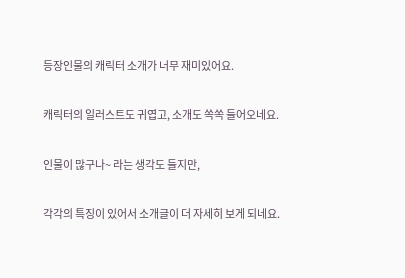등장인물의 캐릭터 소개가 너무 재미있어요.

캐릭터의 일러스트도 귀엽고, 소개도 쏙쏙 들어오네요.

인물이 많구나~ 라는 생각도 들지만,

각각의 특징이 있어서 소개글이 더 자세히 보게 되네요.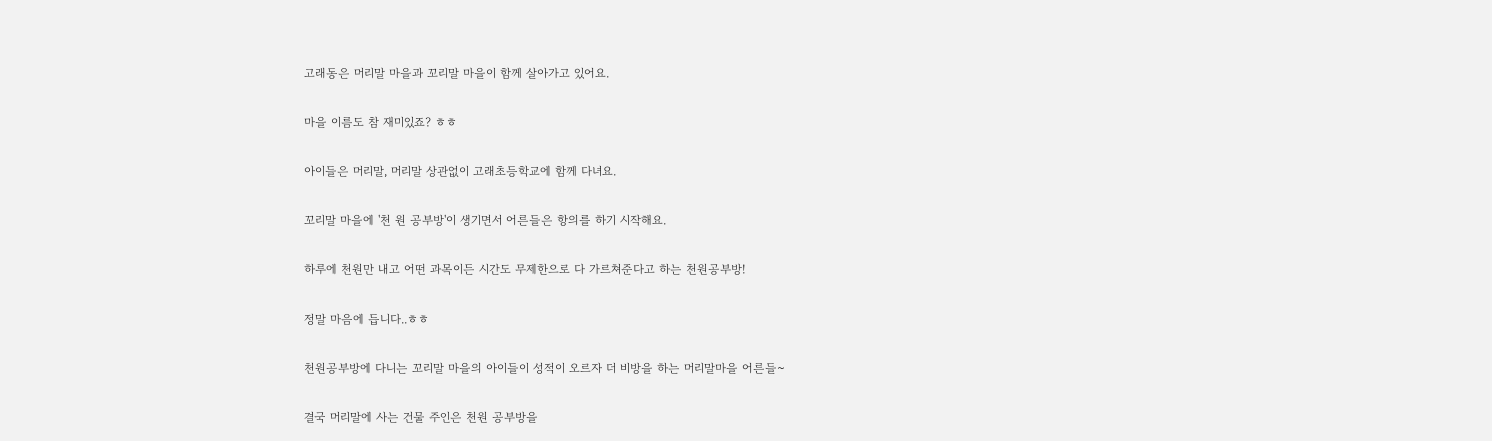고래동은 머리말 마을과 꼬리말 마을이 함께 살아가고 있어요.

마을 이름도 참 재미있죠? ㅎㅎ

아이들은 머리말, 머리말 상관없이 고래초등학교에 함께 다녀요.

꼬리말 마을에 '천 원 공부방'이 생기면서 어른들은 항의를 하기 시작해요.

하루에 천원만 내고 어떤 과목이든 시간도 무제한으로 다 가르쳐준다고 하는 천원공부방!

정말 마음에 듭니다..ㅎㅎ

천원공부방에 다니는 꼬리말 마을의 아이들이 성적이 오르자 더 비방을 하는 머리말마을 어른들~

결국 머리말에 사는 건물 주인은 천원 공부방을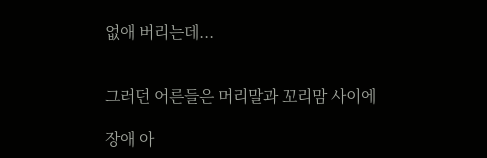없애 버리는데...


그러던 어른들은 머리말과 꼬리맘 사이에

장애 아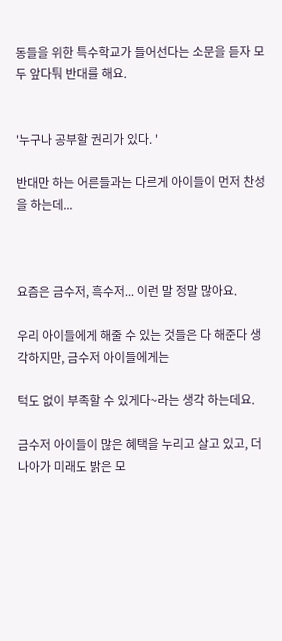동들을 위한 특수학교가 들어선다는 소문을 듣자 모두 앞다퉈 반대를 해요.


'누구나 공부할 권리가 있다. '

반대만 하는 어른들과는 다르게 아이들이 먼저 찬성을 하는데...



요즘은 금수저, 흑수저... 이런 말 정말 많아요.

우리 아이들에게 해줄 수 있는 것들은 다 해준다 생각하지만, 금수저 아이들에게는

턱도 없이 부족할 수 있게다~라는 생각 하는데요.

금수저 아이들이 많은 혜택을 누리고 살고 있고, 더 나아가 미래도 밝은 모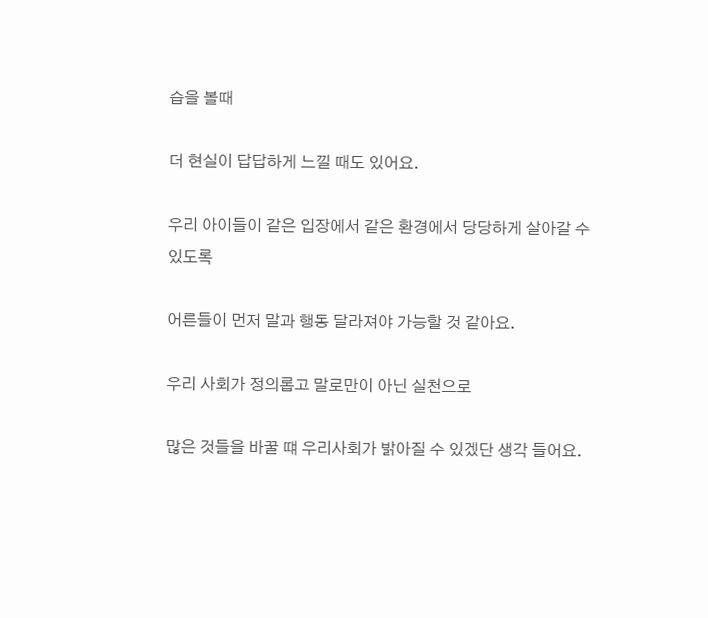습을 볼때

더 현실이 답답하게 느낄 때도 있어요.

우리 아이들이 같은 입장에서 같은 환경에서 당당하게 살아갈 수 있도록

어른들이 먼저 말과 행동 달라져야 가능할 것 같아요.

우리 사회가 정의롭고 말로만이 아닌 실천으로

많은 것들을 바꿀 떄 우리사회가 밝아질 수 있겠단 생각 들어요.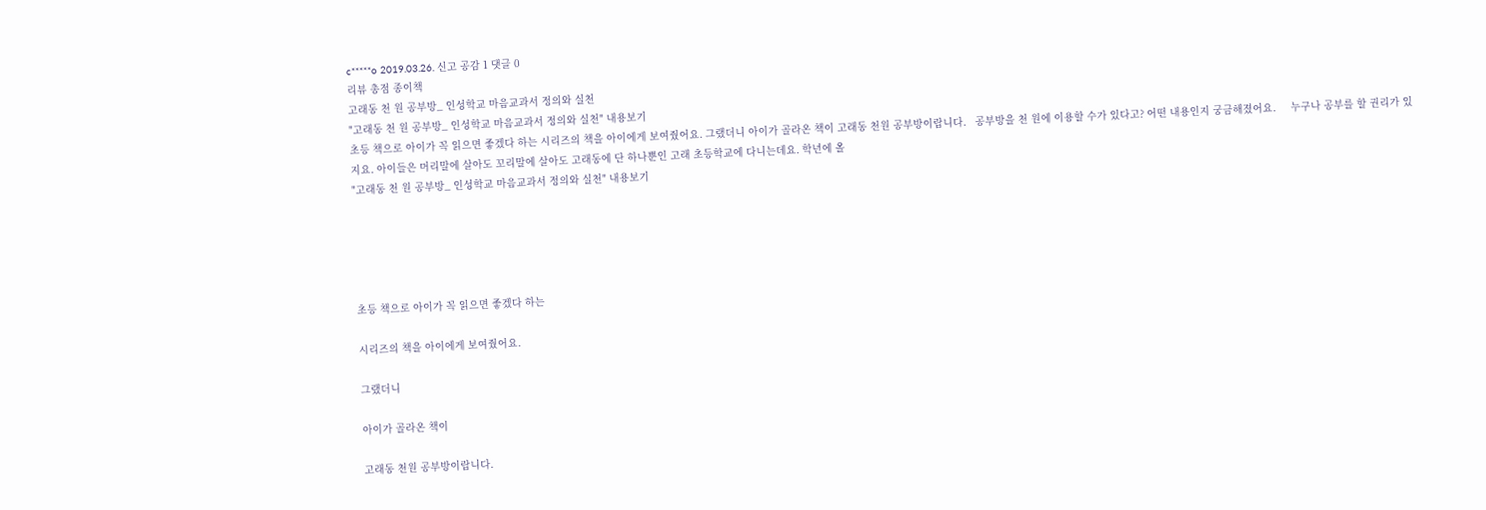c*****o 2019.03.26. 신고 공감 1 댓글 0
리뷰 총점 종이책
고래동 천 원 공부방_ 인성학교 마음교과서 정의와 실천
"고래동 천 원 공부방_ 인성학교 마음교과서 정의와 실천" 내용보기
초등 책으로 아이가 꼭 읽으면 좋겠다 하는 시리즈의 책을 아이에게 보여줬어요. 그랬더니 아이가 골라온 책이 고래동 천원 공부방이랍니다.   공부방을 천 원에 이용할 수가 있다고? 어떤 내용인지 궁금해졌어요.     누구나 공부를 할 권리가 있지요. 아이들은 머리말에 살아도 꼬리말에 살아도 고래동에 단 하나뿐인 고래 초등학교에 다니는데요. 학년에 올
"고래동 천 원 공부방_ 인성학교 마음교과서 정의와 실천" 내용보기





초등 책으로 아이가 꼭 읽으면 좋겠다 하는

시리즈의 책을 아이에게 보여줬어요.

그랬더니

아이가 골라온 책이

고래동 천원 공부방이랍니다.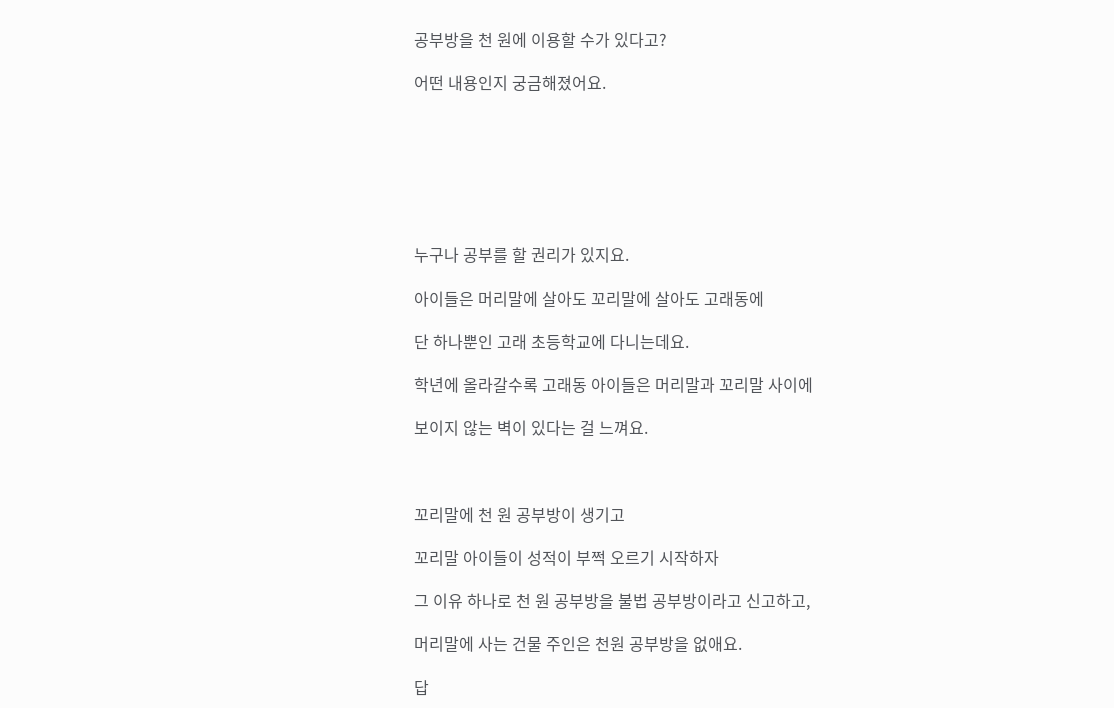공부방을 천 원에 이용할 수가 있다고?

어떤 내용인지 궁금해졌어요.







누구나 공부를 할 권리가 있지요.

아이들은 머리말에 살아도 꼬리말에 살아도 고래동에

단 하나뿐인 고래 초등학교에 다니는데요.

학년에 올라갈수록 고래동 아이들은 머리말과 꼬리말 사이에

보이지 않는 벽이 있다는 걸 느껴요.



꼬리말에 천 원 공부방이 생기고

꼬리말 아이들이 성적이 부쩍 오르기 시작하자

그 이유 하나로 천 원 공부방을 불법 공부방이라고 신고하고,

머리말에 사는 건물 주인은 천원 공부방을 없애요.

답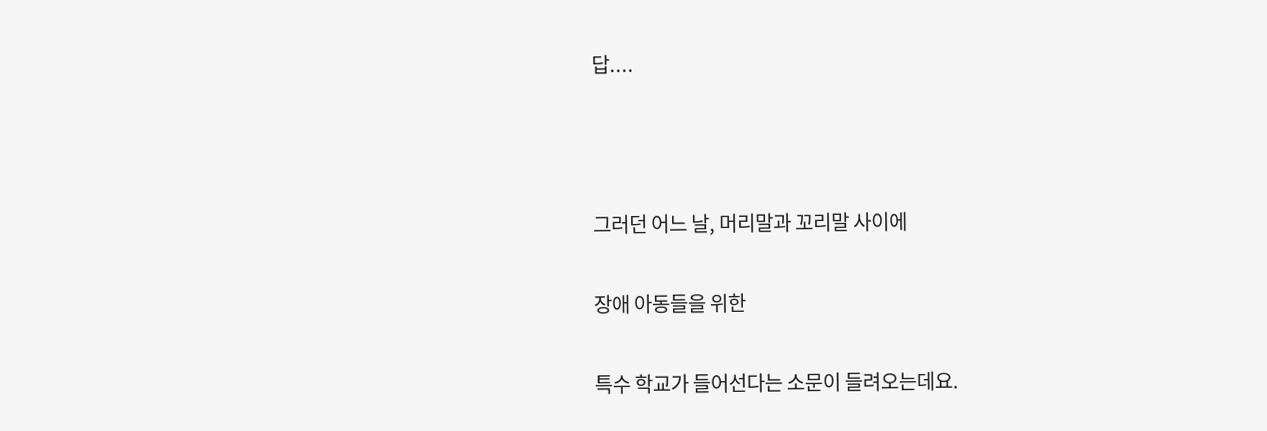답....



그러던 어느 날, 머리말과 꼬리말 사이에

장애 아동들을 위한

특수 학교가 들어선다는 소문이 들려오는데요.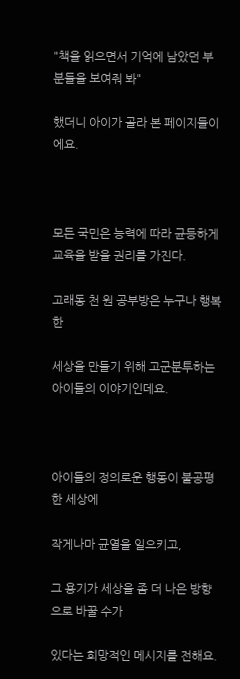"책을 읽으면서 기억에 남았던 부분들을 보여줘 봐"

했더니 아이가 골라 본 페이지들이에요.



모든 국민은 능력에 따라 균등하게 교육을 받을 권리를 가진다.

고래동 천 원 공부방은 누구나 행복한

세상을 만들기 위해 고군분투하는 아이들의 이야기인데요.



아이들의 정의로운 행동이 불공평한 세상에

작게나마 균열을 일으키고,

그 용기가 세상을 좀 더 나은 방향으로 바꿀 수가

있다는 희망적인 메시지를 전해요.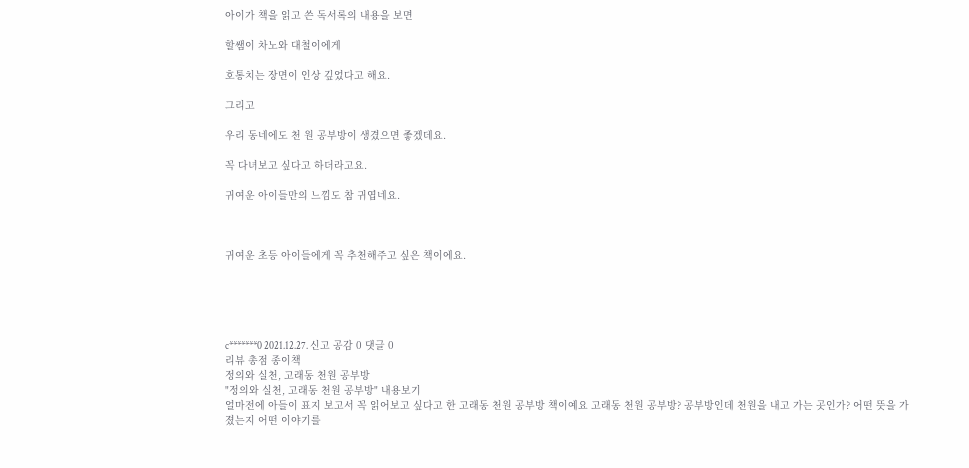아이가 책을 읽고 쓴 독서록의 내용을 보면

할쌤이 차노와 대철이에게

호통치는 장면이 인상 깊었다고 해요.

그리고

우리 동네에도 천 원 공부방이 생겼으면 좋겠데요.

꼭 다녀보고 싶다고 하더라고요.

귀여운 아이들만의 느낌도 참 귀엽네요.



귀여운 초등 아이들에게 꼭 추천해주고 싶은 책이에요.





c*******0 2021.12.27. 신고 공감 0 댓글 0
리뷰 총점 종이책
정의와 실천, 고래동 천원 공부방
"정의와 실천, 고래동 천원 공부방" 내용보기
얼마전에 아들이 표지 보고서 꼭 읽어보고 싶다고 한 고래동 천원 공부방 책이예요 고래동 천원 공부방? 공부방인데 천원을 내고 가는 곳인가? 어떤 뜻을 가졌는지 어떤 이야기를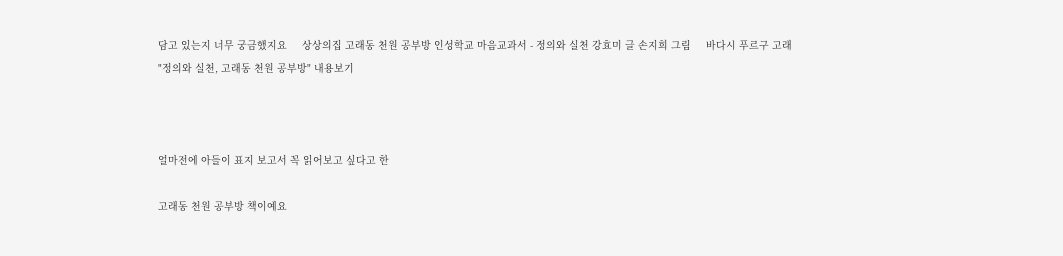담고 있는지 너무 궁금했지요     상상의집 고래동 천원 공부방 인성학교 마음교과서 - 정의와 실천 강효미 글 손지희 그림     바다시 푸르구 고래
"정의와 실천, 고래동 천원 공부방" 내용보기



얼마전에 아들이 표지 보고서 꼭 읽어보고 싶다고 한

고래동 천원 공부방 책이예요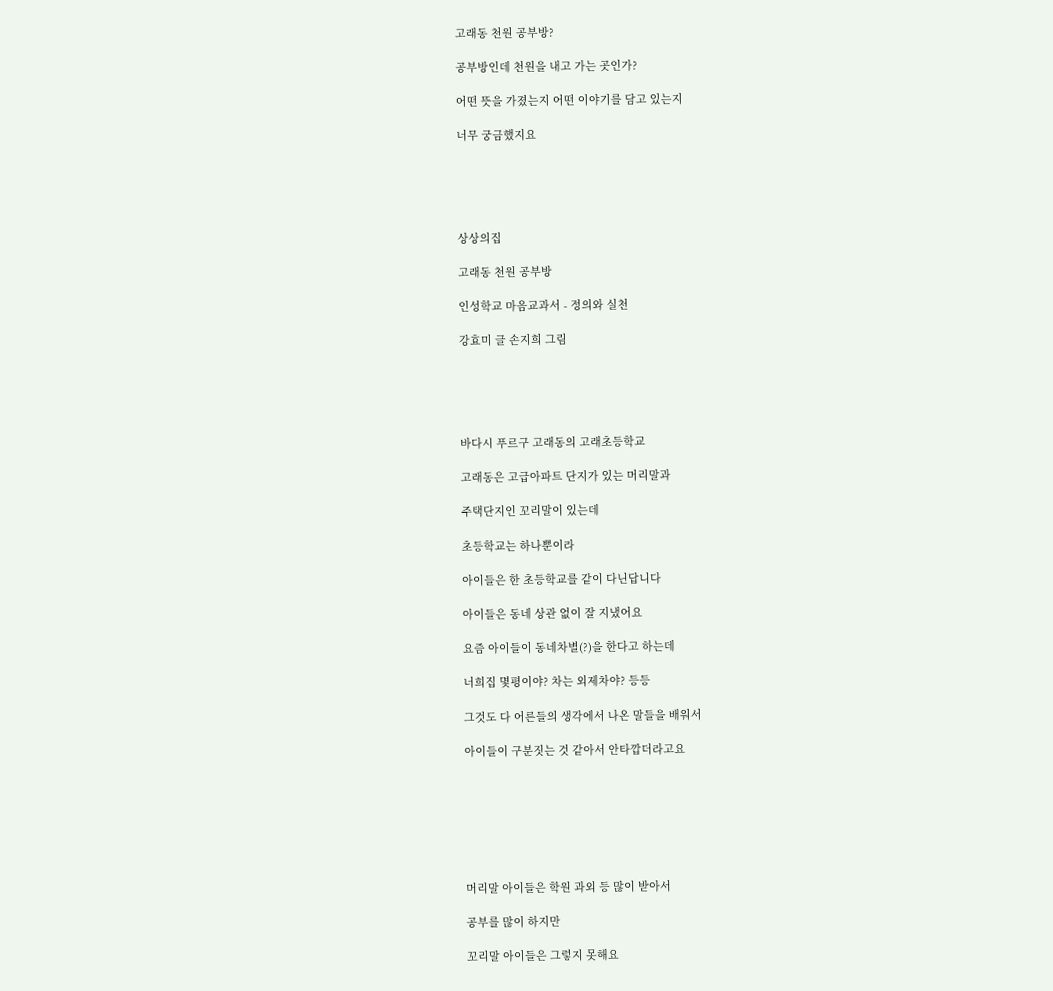고래동 천원 공부방?

공부방인데 천원을 내고 가는 곳인가?

어떤 뜻을 가졌는지 어떤 이야기를 담고 있는지

너무 궁금했지요





상상의집

고래동 천원 공부방

인성학교 마음교과서 - 정의와 실천

강효미 글 손지희 그림





바다시 푸르구 고래동의 고래초등학교

고래동은 고급아파트 단지가 있는 머리말과

주택단지인 꼬리말이 있는데

초등학교는 하나뿐이라

아이들은 한 초등학교를 같이 다닌답니다

아이들은 동네 상관 없이 잘 지냈어요

요즘 아이들이 동네차별(?)을 한다고 하는데

너희집 몇평이야? 차는 외제차야? 등등

그것도 다 어른들의 생각에서 나온 말들을 배워서

아이들이 구분짓는 것 같아서 안타깝더라고요







머리말 아이들은 학원 과외 등 많이 받아서

공부를 많이 하지만

꼬리말 아이들은 그렇지 못해요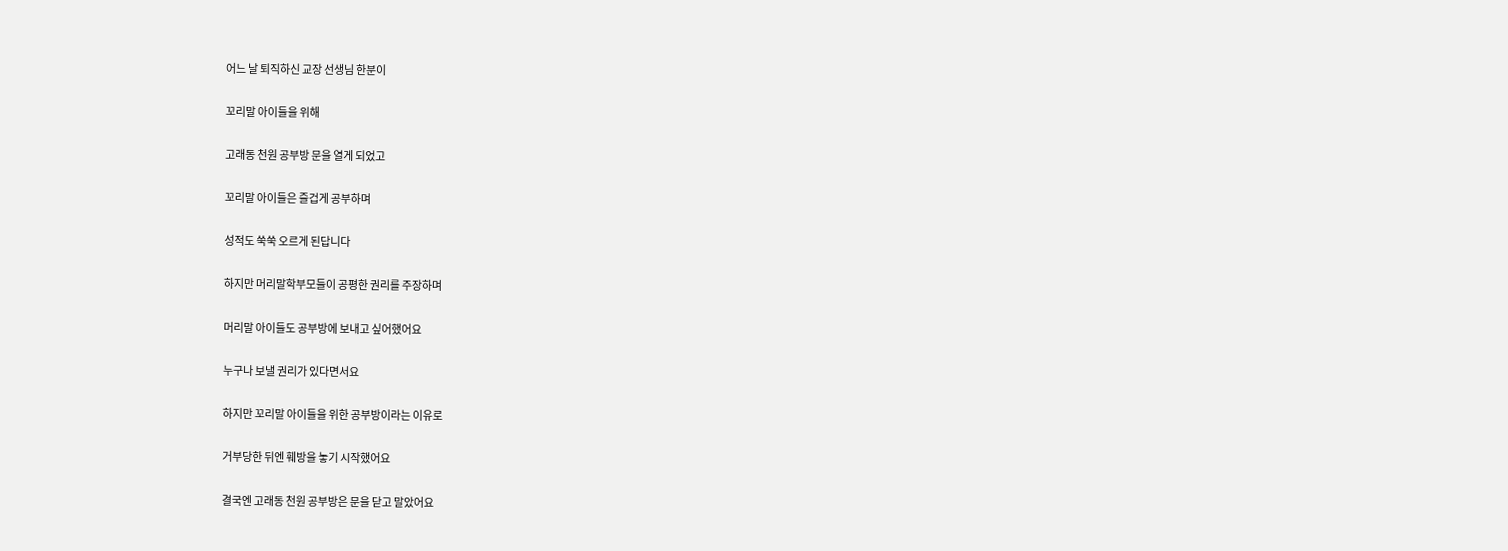어느 날 퇴직하신 교장 선생님 한분이

꼬리말 아이들을 위해

고래동 천원 공부방 문을 열게 되었고

꼬리말 아이들은 즐겁게 공부하며

성적도 쑥쑥 오르게 된답니다

하지만 머리말학부모들이 공평한 권리를 주장하며

머리말 아이들도 공부방에 보내고 싶어했어요

누구나 보낼 권리가 있다면서요

하지만 꼬리말 아이들을 위한 공부방이라는 이유로

거부당한 뒤엔 훼방을 놓기 시작했어요

결국엔 고래동 천원 공부방은 문을 닫고 말았어요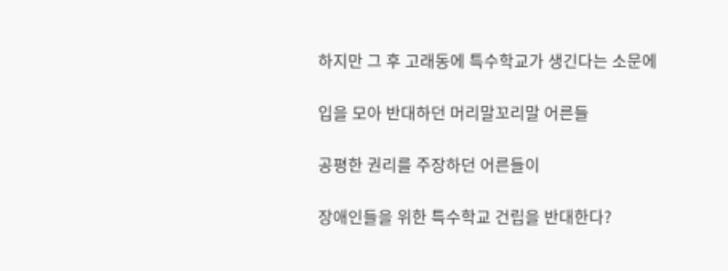하지만 그 후 고래동에 특수학교가 생긴다는 소문에

입을 모아 반대하던 머리말꼬리말 어른들

공평한 권리를 주장하던 어른들이

장애인들을 위한 특수학교 건립을 반대한다?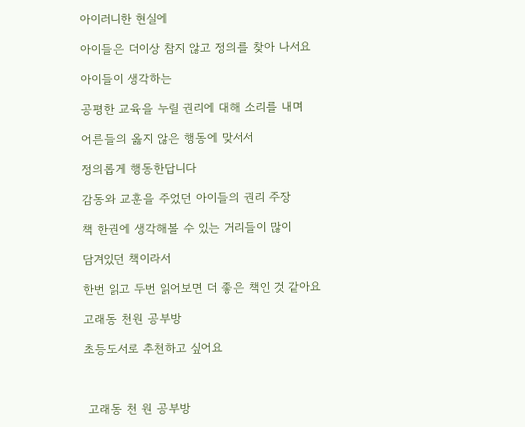아이러니한 현실에

아이들은 더이상 참지 않고 정의를 찾아 나서요

아이들이 생각하는

공평한 교육을 누릴 권리에 대해 소리를 내며

어른들의 옳지 않은 행동에 맞서서

정의롭게 행동한답니다

감동와 교훈을 주었던 아이들의 권리 주장

책 한권에 생각해볼 수 있는 거리들이 많이

담겨있던 책이라서

한번 읽고 두번 읽어보면 더 좋은 책인 것 같아요

고래동 천원 공부방

초등도서로 추천하고 싶어요



 고래동 천 원 공부방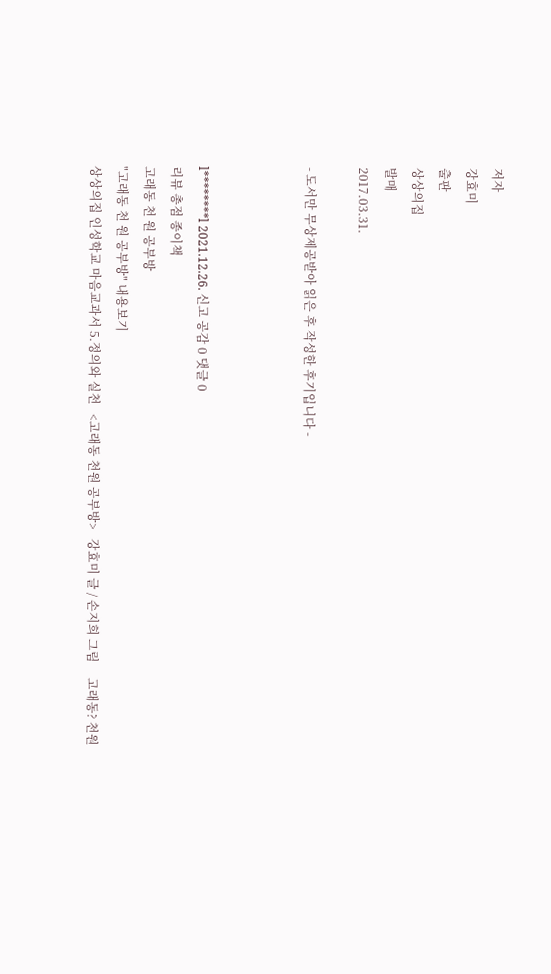저자
강효미
출판
상상의집
발매
2017.03.31.

- 도서만 무상제공받아 읽은 후 작성한 후기입니다 -



l********l 2021.12.26. 신고 공감 0 댓글 0
리뷰 총점 종이책
고래동 천 원 공부방
"고래동 천 원 공부방" 내용보기
상상의집 인성학교 마음교과서 5.정의와 실천   <고래동 천원 공부방>   강효미 글 / 손지희 그림     고래동? 천원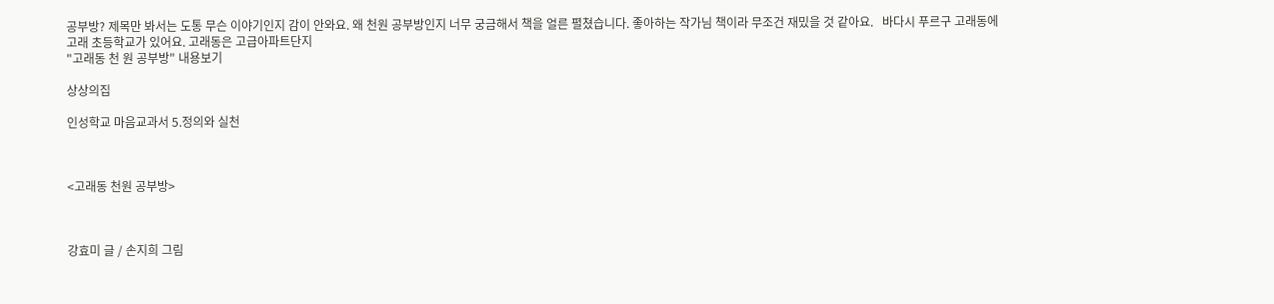공부방? 제목만 봐서는 도통 무슨 이야기인지 감이 안와요. 왜 천원 공부방인지 너무 궁금해서 책을 얼른 펼쳤습니다. 좋아하는 작가님 책이라 무조건 재밌을 것 같아요.   바다시 푸르구 고래동에 고래 초등학교가 있어요. 고래동은 고급아파트단지
"고래동 천 원 공부방" 내용보기

상상의집

인성학교 마음교과서 5.정의와 실천



<고래동 천원 공부방>



강효미 글 / 손지희 그림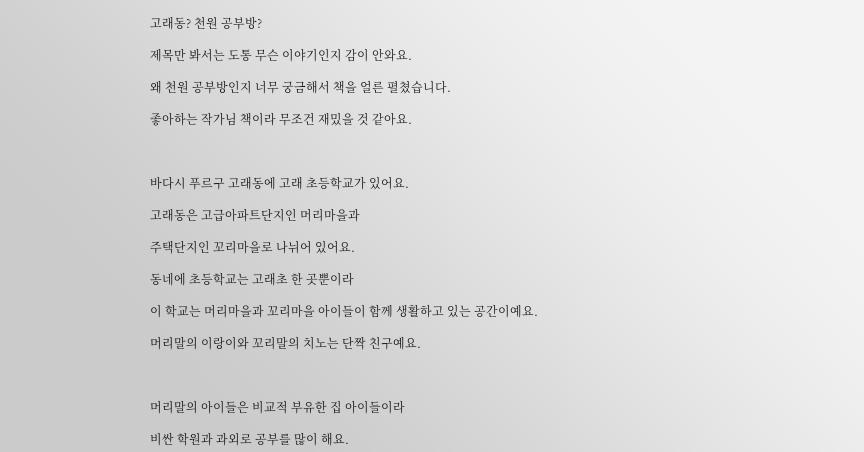고래동? 천원 공부방?

제목만 봐서는 도통 무슨 이야기인지 감이 안와요.

왜 천원 공부방인지 너무 궁금해서 책을 얼른 펼쳤습니다.

좋아하는 작가님 책이라 무조건 재밌을 것 같아요.



바다시 푸르구 고래동에 고래 초등학교가 있어요.

고래동은 고급아파트단지인 머리마을과

주택단지인 꼬리마을로 나뉘어 있어요.

동네에 초등학교는 고래초 한 곳뿐이라

이 학교는 머리마을과 꼬리마을 아이들이 함께 생활하고 있는 공간이예요.

머리말의 이랑이와 꼬리말의 치노는 단짝 친구예요.



머리말의 아이들은 비교적 부유한 집 아이들이라

비싼 학원과 과외로 공부를 많이 해요.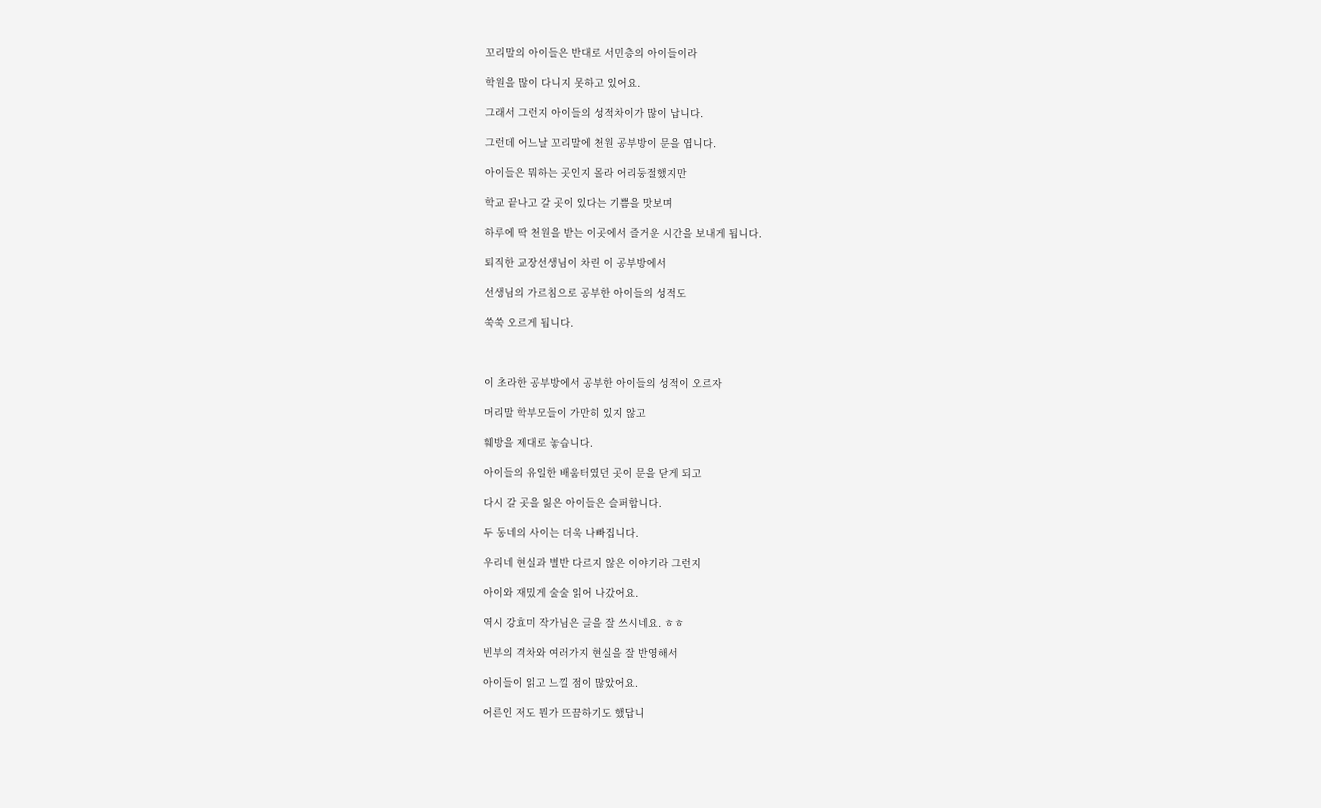꼬리말의 아이들은 반대로 서민층의 아이들이라

학원을 많이 다니지 못하고 있어요.

그래서 그런지 아이들의 성적차이가 많이 납니다.

그런데 어느날 꼬리말에 천원 공부방이 문을 엽니다.

아이들은 뭐하는 곳인지 몰라 어리둥절했지만

학교 끝나고 갈 곳이 있다는 기쁨을 맛보며

하루에 딱 천원을 받는 이곳에서 즐거운 시간을 보내게 됩니다.

퇴직한 교장선생님이 차린 이 공부방에서

선생님의 가르침으로 공부한 아이들의 성적도

쑥쑥 오르게 됩니다.



이 초라한 공부방에서 공부한 아이들의 성적이 오르자

머리말 학부모들이 가만히 있지 않고

훼방을 제대로 놓습니다.

아이들의 유일한 배움터였던 곳이 문을 닫게 되고

다시 갈 곳을 잃은 아이들은 슬퍼합니다.

두 동네의 사이는 더욱 나빠집니다.

우리네 현실과 별반 다르지 않은 이야기라 그런지

아이와 재밌게 술술 읽어 나갔어요.

역시 강효미 작가님은 글을 잘 쓰시네요. ㅎㅎ

빈부의 격차와 여러가지 현실을 잘 반영해서

아이들이 읽고 느낄 점이 많았어요.

어른인 저도 뭔가 뜨끔하기도 했답니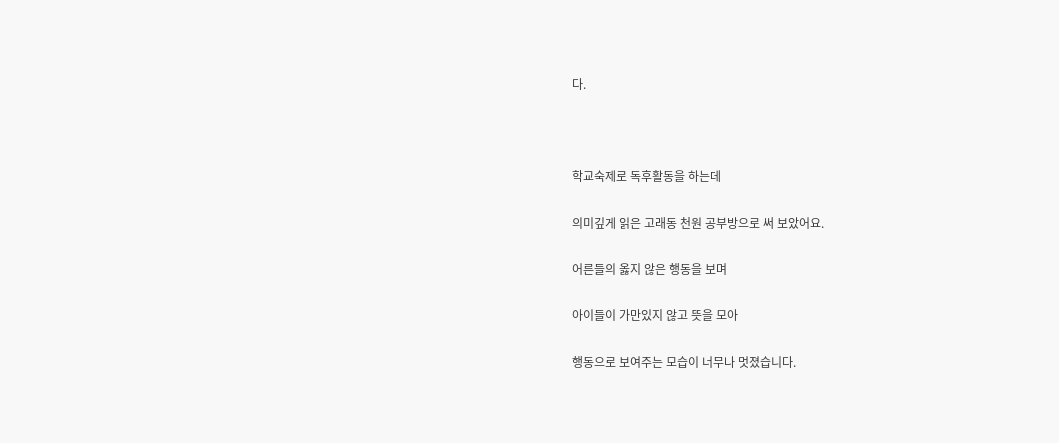다.



학교숙제로 독후활동을 하는데

의미깊게 읽은 고래동 천원 공부방으로 써 보았어요.

어른들의 옳지 않은 행동을 보며

아이들이 가만있지 않고 뜻을 모아

행동으로 보여주는 모습이 너무나 멋졌습니다.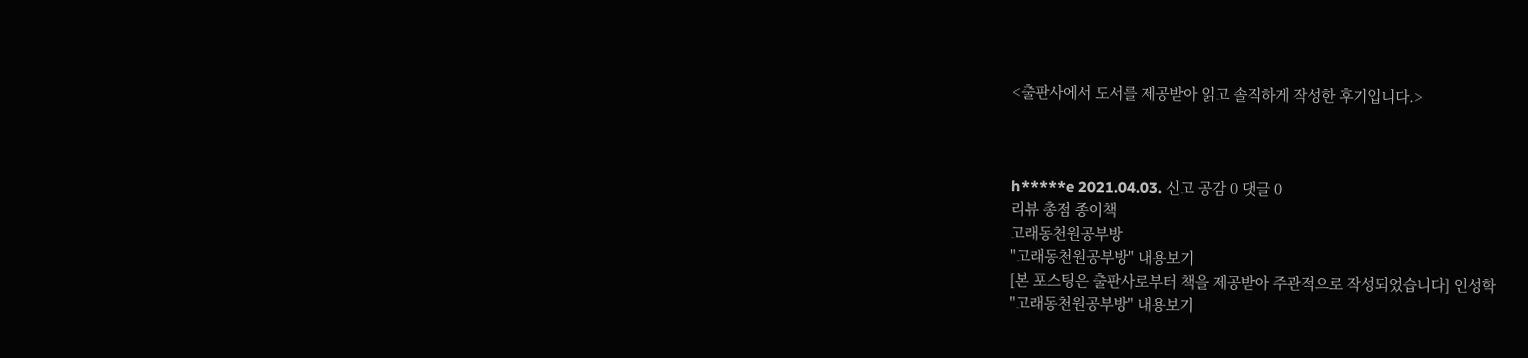<출판사에서 도서를 제공받아 읽고 솔직하게 작성한 후기입니다.>



h*****e 2021.04.03. 신고 공감 0 댓글 0
리뷰 총점 종이책
고래동천원공부방
"고래동천원공부방" 내용보기
[본 포스팅은 출판사로부터 책을 제공받아 주관적으로 작성되었습니다] 인성학
"고래동천원공부방" 내용보기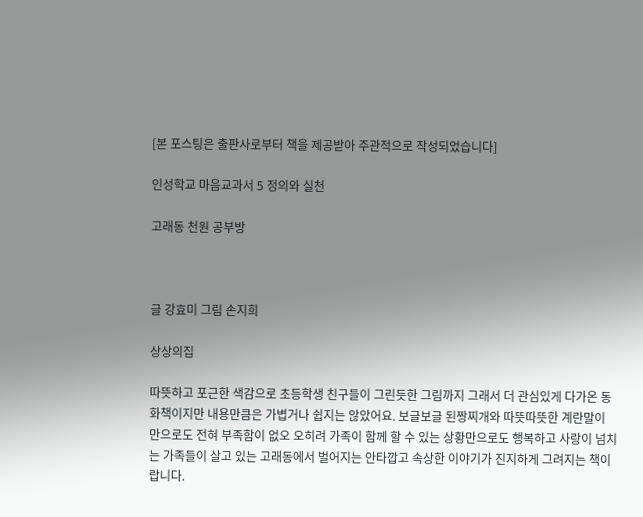[본 포스팅은 출판사로부터 책을 제공받아 주관적으로 작성되었습니다]

인성학교 마음교과서 5 정의와 실천

고래동 천원 공부방



글 강효미 그림 손지희

상상의집

따뜻하고 포근한 색감으로 초등학생 친구들이 그린듯한 그림까지 그래서 더 관심있게 다가온 동화책이지만 내용만큼은 가볍거나 쉽지는 않았어요. 보글보글 된짱찌개와 따뜻따뜻한 계란말이 만으로도 전혀 부족함이 없오 오히려 가족이 함께 할 수 있는 상황만으로도 행복하고 사랑이 넘치는 가족들이 살고 있는 고래동에서 벌어지는 안타깝고 속상한 이야기가 진지하게 그려지는 책이랍니다.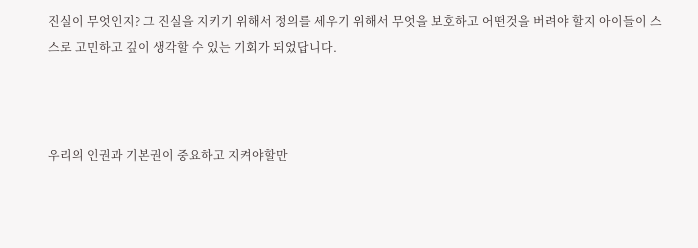진실이 무엇인지? 그 진실을 지키기 위해서 정의를 세우기 위해서 무엇을 보호하고 어떤것을 버려야 할지 아이들이 스스로 고민하고 깊이 생각할 수 있는 기회가 되었답니다.



우리의 인권과 기본권이 중요하고 지켜야할만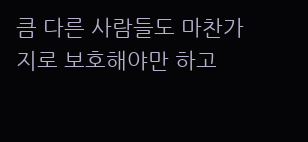큼 다른 사람들도 마찬가지로 보호해야만 하고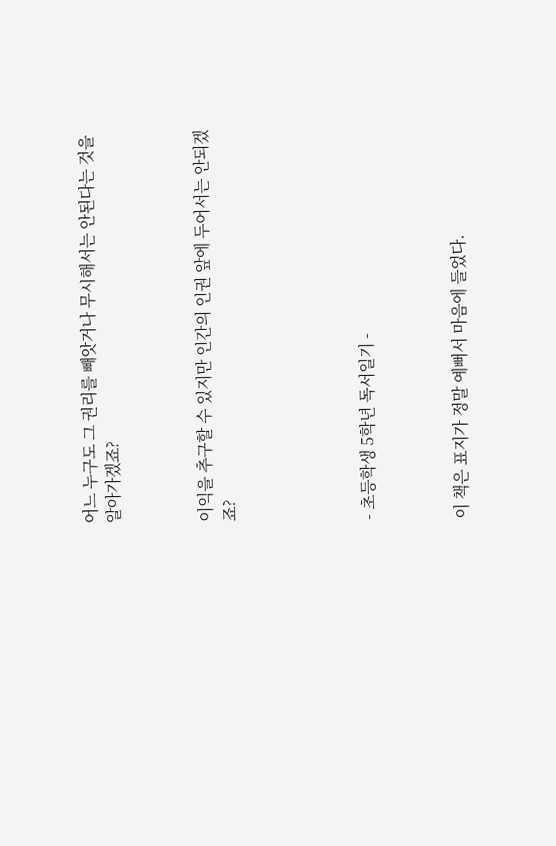어느 누구도 그 권리를 빼앗거나 무시해서는 안된다는 것을 알아가겠죠?



이익을 추구할 수 있지만 인간의 인권 앞에 두어서는 안되겠죠?





- 초등학생 5학년 독서일기 -



이 책은 표지가 정말 예뻐서 마음에 들었다.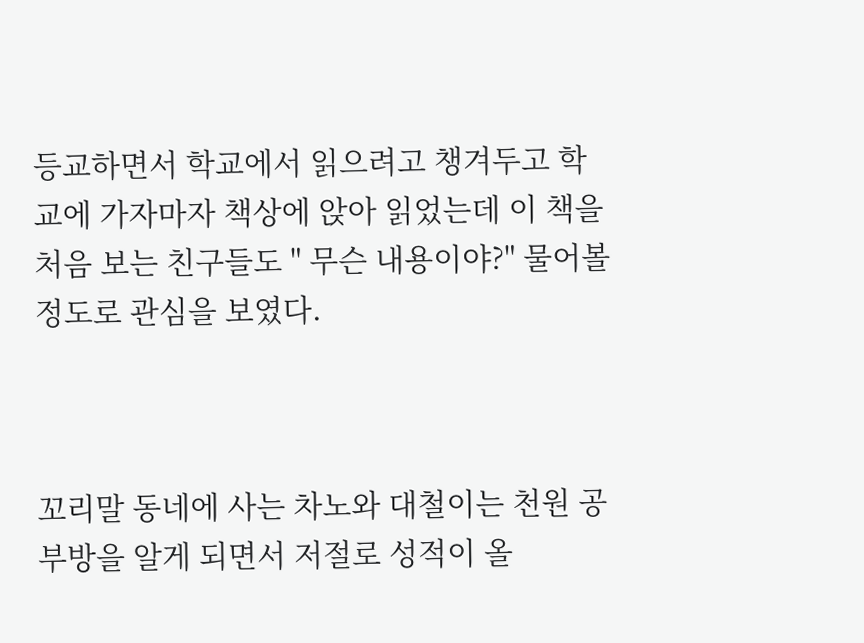등교하면서 학교에서 읽으려고 챙겨두고 학교에 가자마자 책상에 앉아 읽었는데 이 책을 처음 보는 친구들도 " 무슨 내용이야?" 물어볼 정도로 관심을 보였다.



꼬리말 동네에 사는 차노와 대철이는 천원 공부방을 알게 되면서 저절로 성적이 올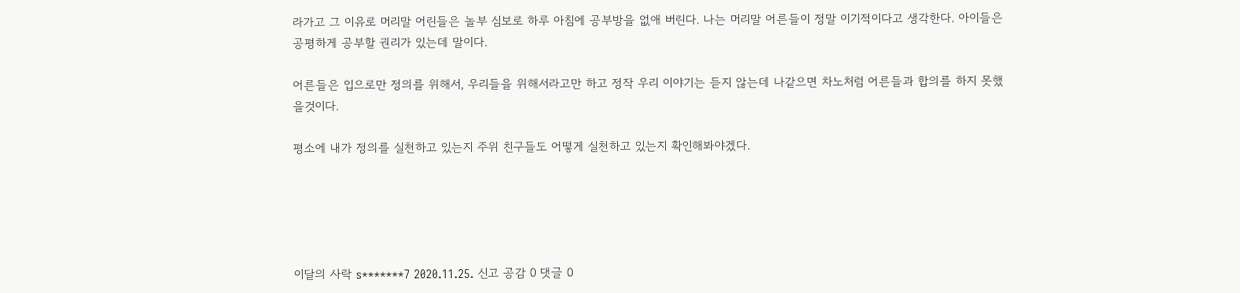라가고 그 이유로 머리말 어린들은 놀부 심보로 하루 아침에 공부방을 없애 버린다. 나는 머리말 어른들이 정말 이기적이다고 생각한다. 아이들은 공평하게 공부할 권리가 있는데 말이다.

어른들은 입으로만 정의를 위해서, 우리들을 위해서라고만 하고 정작 우리 이야기는 듣지 않는데 나같으면 차노처럼 어른들과 합의를 하지 못했을것이다.

평소에 내가 정의를 실천하고 있는지 주위 친구들도 어떻게 실천하고 있는지 확인해봐야겠다.





이달의 사락 s*******7 2020.11.25. 신고 공감 0 댓글 0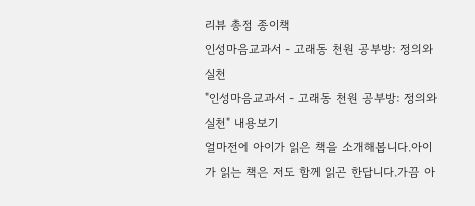리뷰 총점 종이책
인성마음교과서 - 고래동 천원 공부방: 정의와 실천
"인성마음교과서 - 고래동 천원 공부방: 정의와 실천" 내용보기
얼마전에 아이가 읽은 책을 소개해봅니다.아이가 읽는 책은 저도 함께 읽곤 한답니다.가끔 아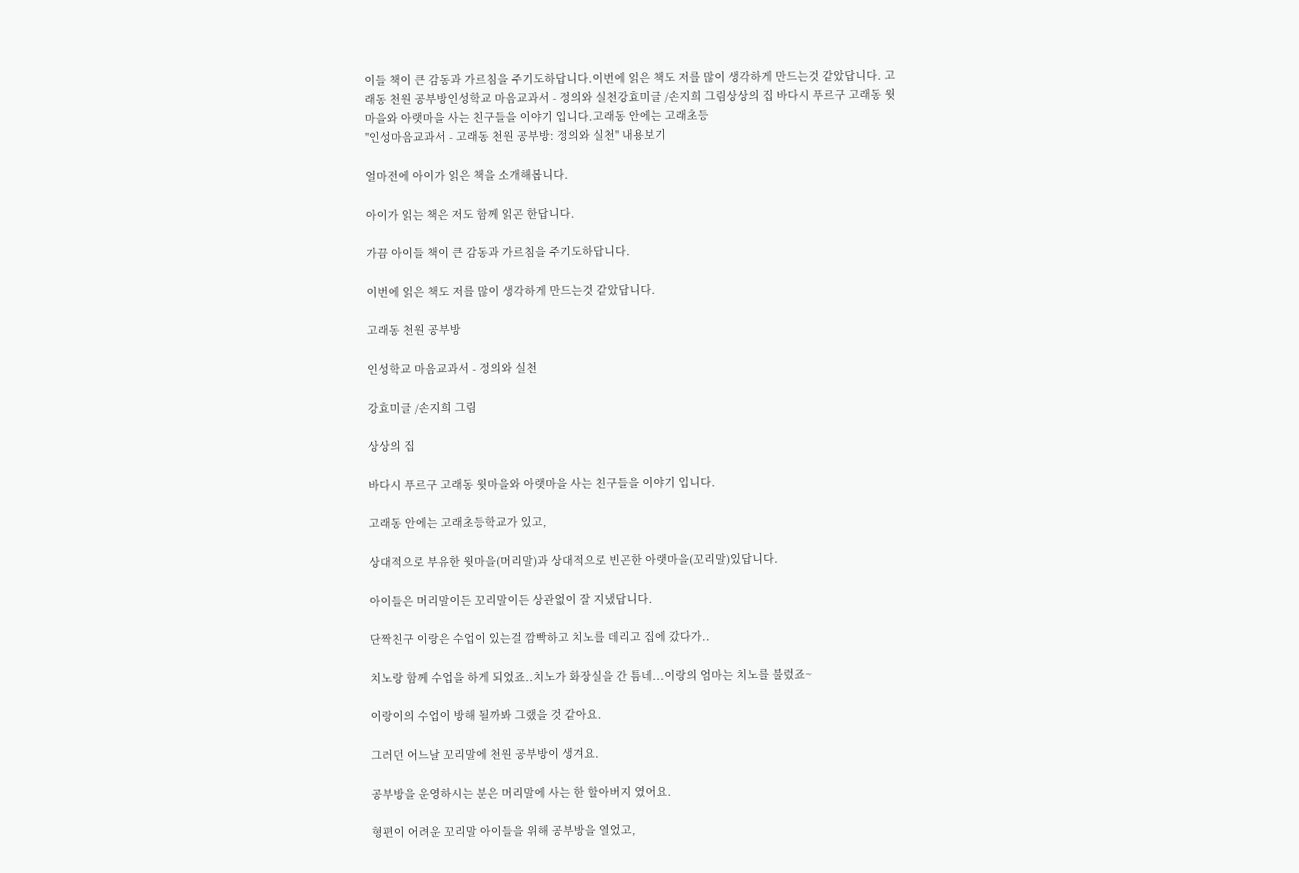이들 책이 큰 감동과 가르침을 주기도하답니다.이번에 읽은 책도 저를 많이 생각하게 만드는것 같았답니다. 고래동 천원 공부방인성학교 마음교과서 - 정의와 실천강효미글 /손지희 그림상상의 집 바다시 푸르구 고래동 윗마을와 아랫마을 사는 친구들을 이야기 입니다.고래동 안에는 고래초등
"인성마음교과서 - 고래동 천원 공부방: 정의와 실천" 내용보기

얼마전에 아이가 읽은 책을 소개해봅니다.

아이가 읽는 책은 저도 함께 읽곤 한답니다.

가끔 아이들 책이 큰 감동과 가르침을 주기도하답니다.

이번에 읽은 책도 저를 많이 생각하게 만드는것 같았답니다.

고래동 천원 공부방

인성학교 마음교과서 - 정의와 실천

강효미글 /손지희 그림

상상의 집

바다시 푸르구 고래동 윗마을와 아랫마을 사는 친구들을 이야기 입니다.

고래동 안에는 고래초등학교가 있고,

상대적으로 부유한 윗마을(머리말)과 상대적으로 빈곤한 아랫마을(꼬리말)있답니다.

아이들은 머리말이든 꼬리말이든 상관없이 잘 지냈답니다.

단짝친구 이랑은 수업이 있는걸 깜빡하고 치노를 데리고 집에 갔다가..

치노랑 함께 수업을 하게 되었죠..치노가 화장실을 간 틈네...이랑의 엄마는 치노를 불렀죠~

이랑이의 수업이 방해 될까봐 그랬을 것 같아요.

그러던 어느날 꼬리말에 천원 공부방이 생겨요.

공부방을 운영하시는 분은 머리말에 사는 한 할아버지 였어요.

형편이 어려운 꼬리말 아이들을 위해 공부방을 열었고,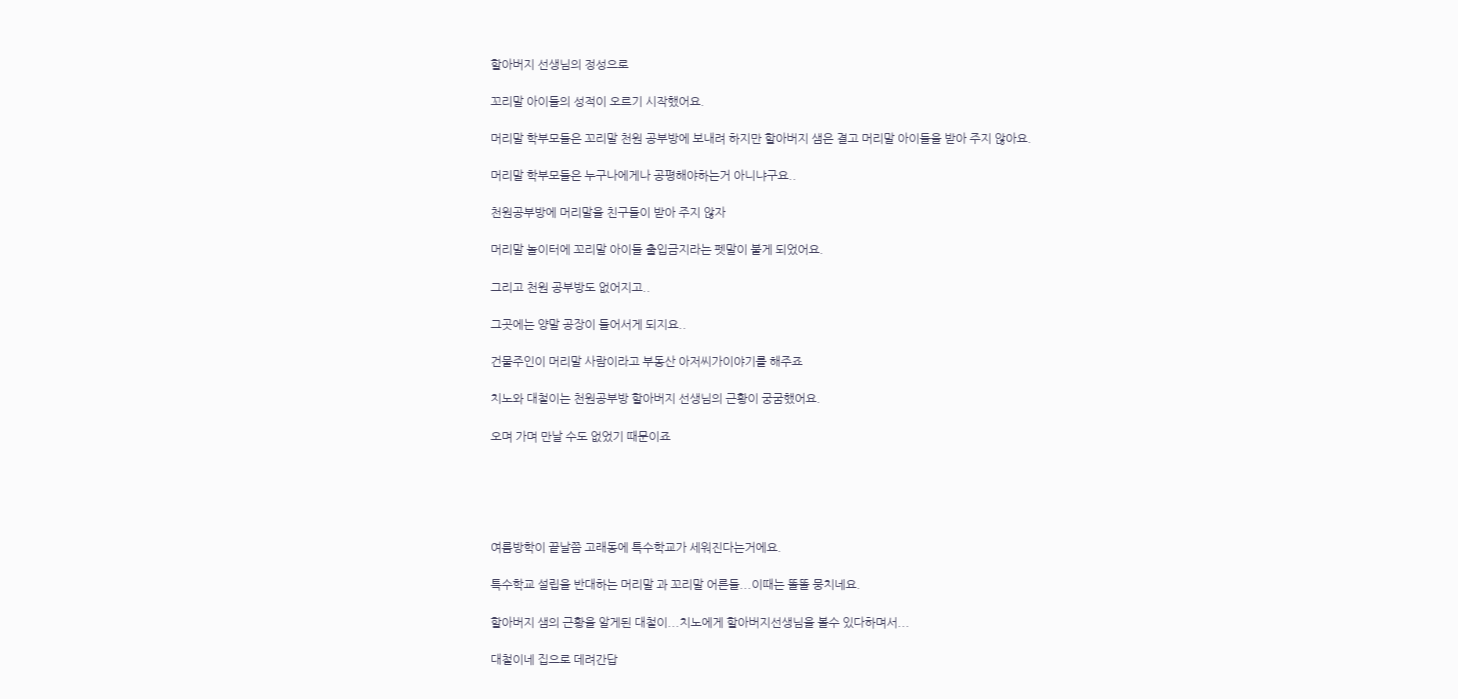할아버지 선생님의 정성으로

꼬리말 아이들의 성적이 오르기 시작했어요.

머리말 학부모들은 꼬리말 천원 공부방에 보내려 하지만 할아버지 샘은 결고 머리말 아이들을 받아 주지 않아요.

머리말 학부모들은 누구나에게나 공평해야하는거 아니냐구요..

천원공부방에 머리말을 친구들이 받아 주지 않자

머리말 놀이터에 꼬리말 아이들 출입금지라는 펫말이 붙게 되었어요.

그리고 천원 공부방도 없어지고..

그곳에는 양말 공장이 들어서게 되지요..

건물주인이 머리말 사람이라고 부동산 아저씨가이야기를 해주죠

치노와 대철이는 천원공부방 할아버지 선생님의 근황이 궁굼했어요.

오며 가며 만날 수도 없었기 때문이죠





여름방학이 끝날쯤 고래동에 특수학교가 세워진다는거에요.

특수학교 설립을 반대하는 머리말 과 꼬리말 어른들...이때는 똘똘 뭉치네요.

할아버지 샘의 근황을 알게된 대철이...치노에게 할아버지선생님을 볼수 있다하며서...

대철이네 집으로 데려간답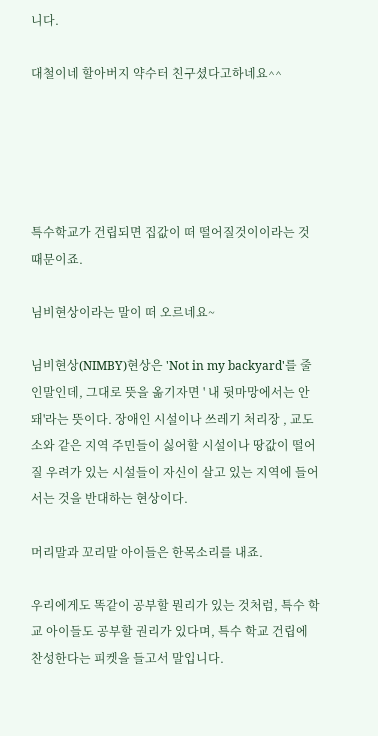니다.

대철이네 할아버지 약수터 친구셨다고하네요^^





특수학교가 건립되면 집값이 떠 떨어질것이이라는 것때문이죠.

님비현상이라는 말이 떠 오르네요~

님비현상(NIMBY)현상은 'Not in my backyard'를 줄인말인데, 그대로 뜻을 옮기자면 ' 내 뒷마망에서는 안돼'라는 뜻이다. 장애인 시설이나 쓰레기 처리장 , 교도소와 같은 지역 주민들이 싫어할 시설이나 땅값이 떨어질 우려가 있는 시설들이 자신이 살고 있는 지역에 들어서는 것을 반대하는 현상이다.

머리말과 꼬리말 아이들은 한목소리를 내죠.

우리에게도 똑같이 공부할 뭔리가 있는 것처럼, 특수 학교 아이들도 공부할 권리가 있다며, 특수 학교 건립에 찬성한다는 피켓을 들고서 말입니다.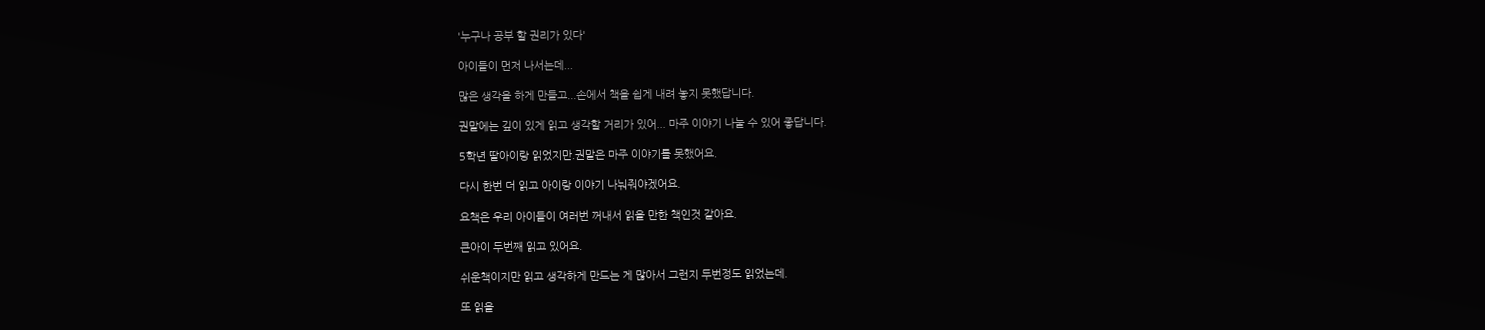'누구나 공부 할 권리가 있다'

아이들이 먼저 나서는데...

많은 생각을 하게 만들고...손에서 책을 쉽게 내려 놓지 못했답니다.

권말에는 깊이 있게 읽고 생각할 거리가 있어... 마주 이야기 나눌 수 있어 좋답니다.

5학년 딸아이랑 읽었지만.권말은 마주 이야기를 못했어요.

다시 한번 더 읽고 아이랑 이야기 나눠줘야겠어요.

요책은 우리 아이들이 여러번 꺼내서 읽을 만한 책인것 같아요.

큰아이 두번째 읽고 있어요.

쉬운책이지만 읽고 생각하게 만드는 게 많아서 그런지 두번정도 읽었는데.

또 읽을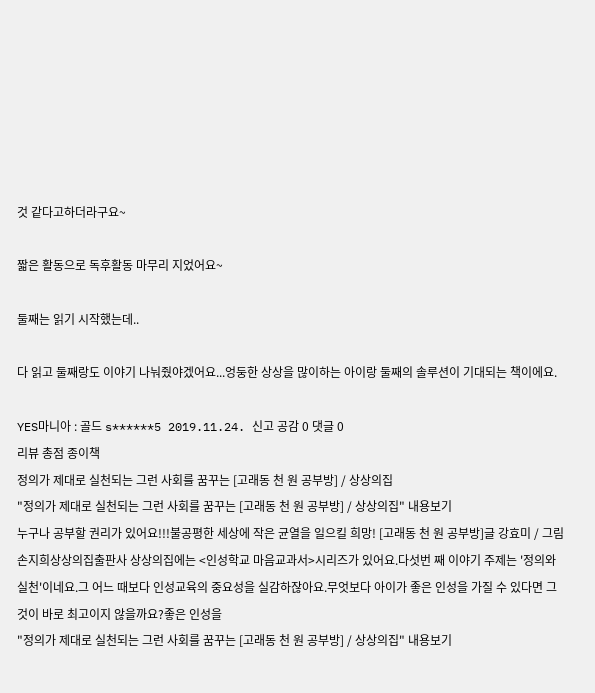것 같다고하더라구요~

짧은 활동으로 독후활동 마무리 지었어요~

둘째는 읽기 시작했는데..

다 읽고 둘째랑도 이야기 나눠줬야겠어요...엉둥한 상상을 많이하는 아이랑 둘째의 솔루션이 기대되는 책이에요.

YES마니아 : 골드 s******5 2019.11.24. 신고 공감 0 댓글 0
리뷰 총점 종이책
정의가 제대로 실천되는 그런 사회를 꿈꾸는 [고래동 천 원 공부방] / 상상의집
"정의가 제대로 실천되는 그런 사회를 꿈꾸는 [고래동 천 원 공부방] / 상상의집" 내용보기
누구나 공부할 권리가 있어요!!!불공평한 세상에 작은 균열을 일으킬 희망! [고래동 천 원 공부방]글 강효미 / 그림 손지희상상의집출판사 상상의집에는 <인성학교 마음교과서>시리즈가 있어요.다섯번 째 이야기 주제는 '정의와 실천'이네요.그 어느 때보다 인성교육의 중요성을 실감하잖아요.무엇보다 아이가 좋은 인성을 가질 수 있다면 그것이 바로 최고이지 않을까요?좋은 인성을
"정의가 제대로 실천되는 그런 사회를 꿈꾸는 [고래동 천 원 공부방] / 상상의집" 내용보기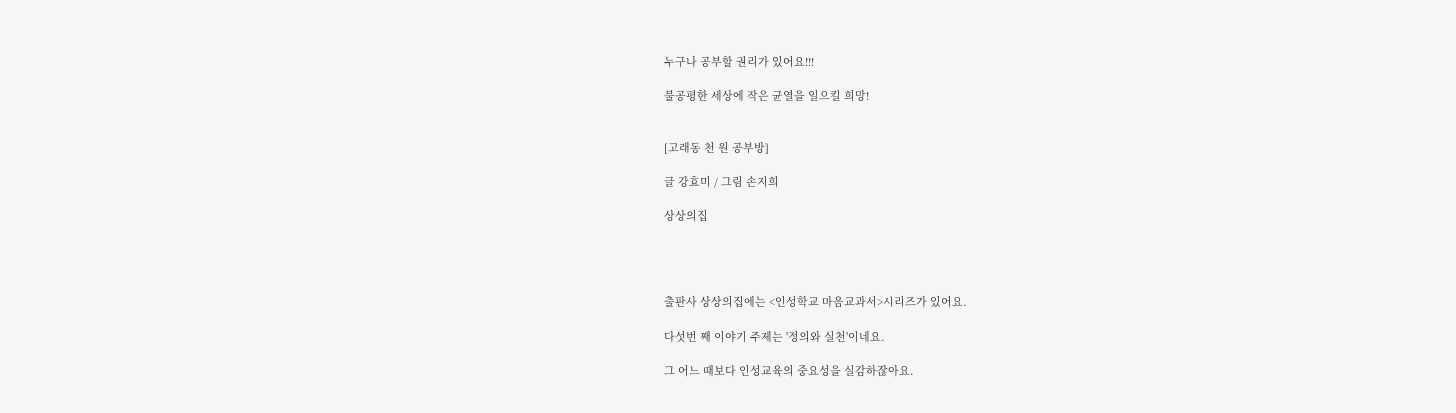누구나 공부할 권리가 있어요!!!

불공평한 세상에 작은 균열을 일으킬 희망!


[고래동 천 원 공부방]

글 강효미 / 그림 손지희

상상의집




출판사 상상의집에는 <인성학교 마음교과서>시리즈가 있어요.

다섯번 째 이야기 주제는 '정의와 실천'이네요.

그 어느 때보다 인성교육의 중요성을 실감하잖아요.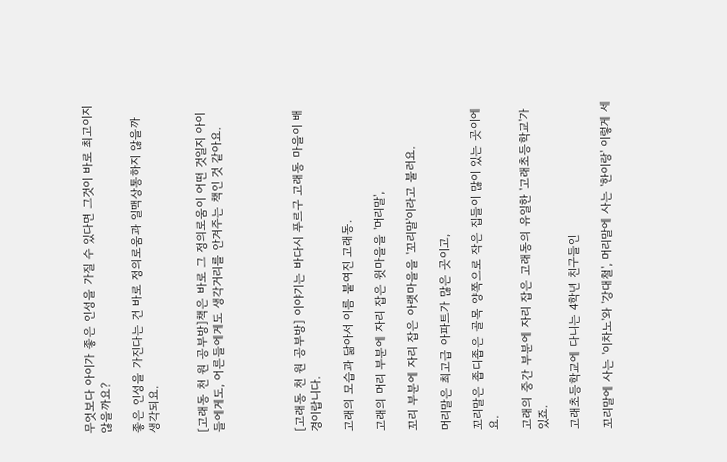무엇보다 아이가 좋은 인성을 가질 수 있다면 그것이 바로 최고이지 않을까요?

좋은 인성을 가진다는 건 바로 정의로움과 일맥상통하지 않을까 생각되요.


[고래동 천 원 공부방]책은 바로 그 정의로움이 어떤 것일지 아이들에게도, 어른들에게도 생각거리를 안겨주는 책인 것 같아요.




[고래동 천 원 공부방] 이야기는 바다시 푸르구 고래동 마을이 배경이랍니다.

고래의 모습과 닮아서 이름 붙여진 고래동.

고래의 머리 부분에 자리 잡은 윗마을을 '머리말',

꼬리 부분에 자리 잡은 아랫마을을 '꼬리말'이라고 불러요.

머리말은 최고급 아파트가 많은 곳이고,

꼬리말은 좁디좁은 골목 양쪽으로 작은 집들이 많이 있는 곳이에요.

고래의 중간 부분에 자리 잡은 고래동의 유일한 '고래초등학교'가 있죠.

고래초등학교에 다니는 4학년 친구들인

꼬리말에 사는 '이차노'와 '강대철', 머리말에 사는 '한이랑' 이렇게 세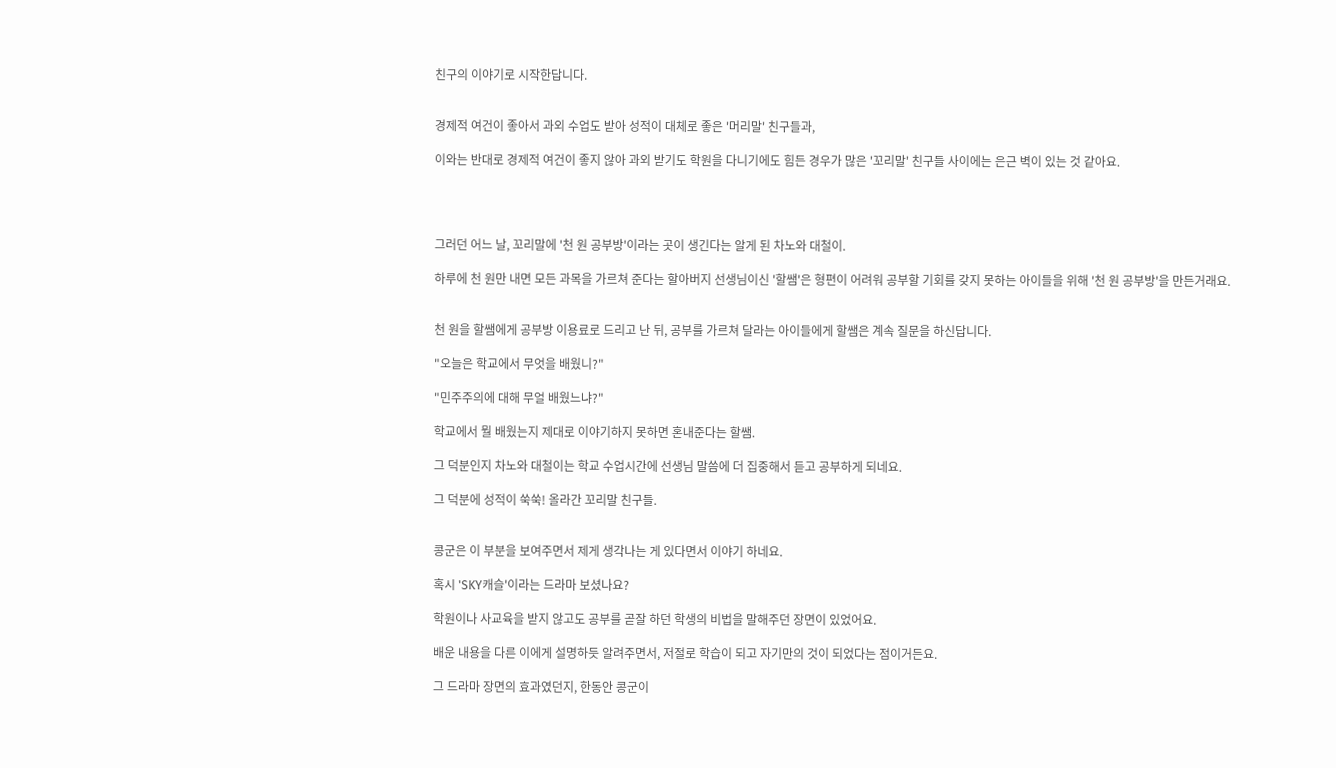친구의 이야기로 시작한답니다.


경제적 여건이 좋아서 과외 수업도 받아 성적이 대체로 좋은 '머리말' 친구들과,

이와는 반대로 경제적 여건이 좋지 않아 과외 받기도 학원을 다니기에도 힘든 경우가 많은 '꼬리말' 친구들 사이에는 은근 벽이 있는 것 같아요.




그러던 어느 날, 꼬리말에 '천 원 공부방'이라는 곳이 생긴다는 알게 된 차노와 대철이.

하루에 천 원만 내면 모든 과목을 가르쳐 준다는 할아버지 선생님이신 '할쌤'은 형편이 어려워 공부할 기회를 갖지 못하는 아이들을 위해 '천 원 공부방'을 만든거래요.


천 원을 할쌤에게 공부방 이용료로 드리고 난 뒤, 공부를 가르쳐 달라는 아이들에게 할쌤은 계속 질문을 하신답니다.

"오늘은 학교에서 무엇을 배웠니?"

"민주주의에 대해 무얼 배웠느냐?"

학교에서 뭘 배웠는지 제대로 이야기하지 못하면 혼내준다는 할쌤.

그 덕분인지 차노와 대철이는 학교 수업시간에 선생님 말씀에 더 집중해서 듣고 공부하게 되네요.

그 덕분에 성적이 쑥쑥! 올라간 꼬리말 친구들.


콩군은 이 부분을 보여주면서 제게 생각나는 게 있다면서 이야기 하네요.

혹시 'SKY캐슬'이라는 드라마 보셨나요?

학원이나 사교육을 받지 않고도 공부를 곧잘 하던 학생의 비법을 말해주던 장면이 있었어요.

배운 내용을 다른 이에게 설명하듯 알려주면서, 저절로 학습이 되고 자기만의 것이 되었다는 점이거든요.

그 드라마 장면의 효과였던지, 한동안 콩군이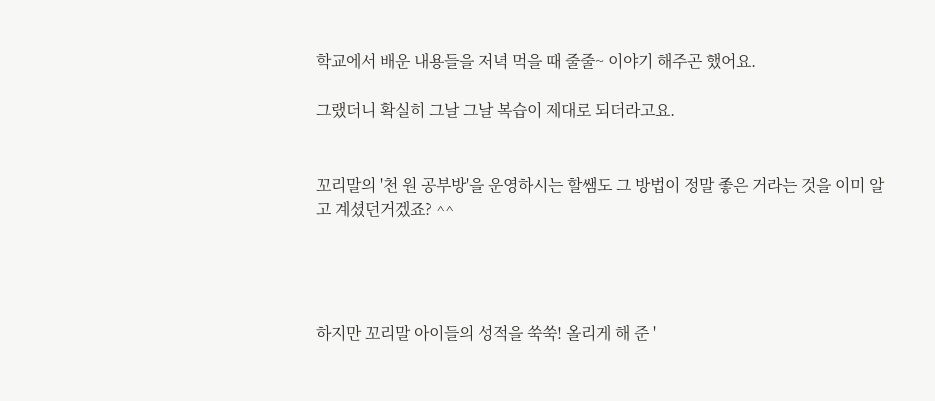학교에서 배운 내용들을 저녁 먹을 때 줄줄~ 이야기 해주곤 했어요.

그랬더니 확실히 그날 그날 복습이 제대로 되더라고요.


꼬리말의 '천 원 공부방'을 운영하시는 할쌤도 그 방법이 정말 좋은 거라는 것을 이미 알고 계셨던거겠죠? ^^




하지만 꼬리말 아이들의 성적을 쑥쑥! 올리게 해 준 '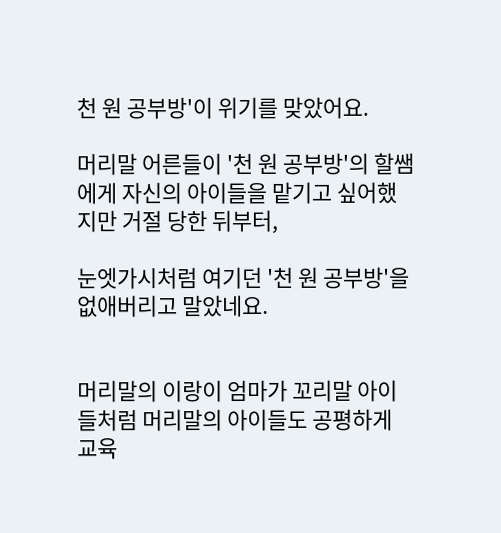천 원 공부방'이 위기를 맞았어요.

머리말 어른들이 '천 원 공부방'의 할쌤에게 자신의 아이들을 맡기고 싶어했지만 거절 당한 뒤부터,

눈엣가시처럼 여기던 '천 원 공부방'을 없애버리고 말았네요.


머리말의 이랑이 엄마가 꼬리말 아이들처럼 머리말의 아이들도 공평하게 교육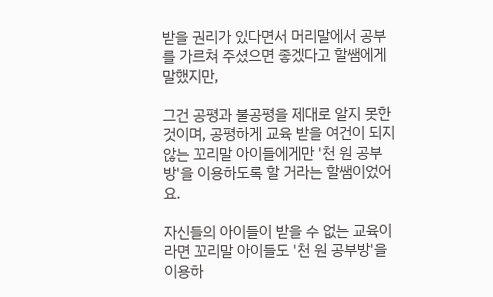받을 권리가 있다면서 머리말에서 공부를 가르쳐 주셨으면 좋겠다고 할쌤에게 말했지만,

그건 공평과 불공평을 제대로 알지 못한 것이며, 공평하게 교육 받을 여건이 되지 않는 꼬리말 아이들에게만 '천 원 공부방'을 이용하도록 할 거라는 할쌤이었어요.

자신들의 아이들이 받을 수 없는 교육이라면 꼬리말 아이들도 '천 원 공부방'을 이용하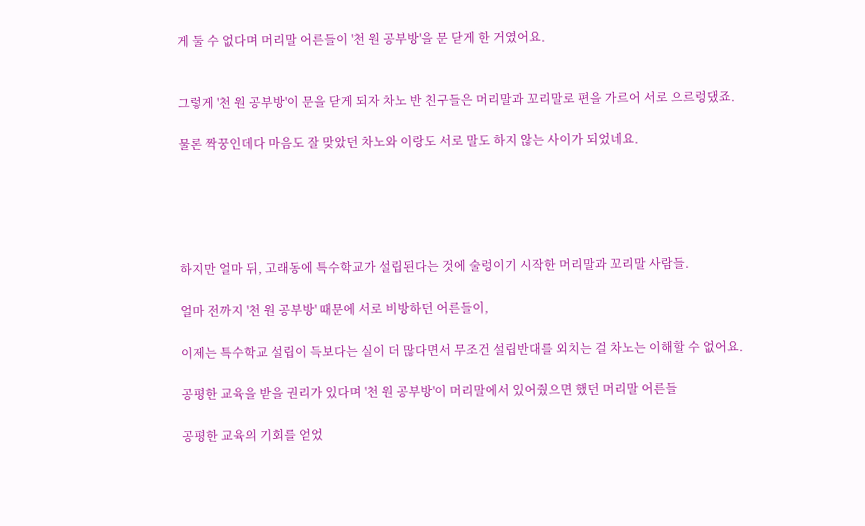게 둘 수 없다며 머리말 어른들이 '천 원 공부방'을 문 닫게 한 거였어요.


그렇게 '천 원 공부방'이 문을 닫게 되자 차노 반 친구들은 머리말과 꼬리말로 편을 가르어 서로 으르렁댔죠.

물론 짝꿍인데다 마음도 잘 맞았던 차노와 이랑도 서로 말도 하지 않는 사이가 되었네요.





하지만 얼마 뒤, 고래동에 특수학교가 설립된다는 것에 술렁이기 시작한 머리말과 꼬리말 사람들.

얼마 전까지 '천 원 공부방' 때문에 서로 비방하던 어른들이,

이제는 특수학교 설립이 득보다는 실이 더 많다면서 무조건 설립반대를 외치는 걸 차노는 이해할 수 없어요.

공평한 교육을 받을 권리가 있다며 '천 원 공부방'이 머리말에서 있어줬으면 했던 머리말 어른들

공평한 교육의 기회를 얻었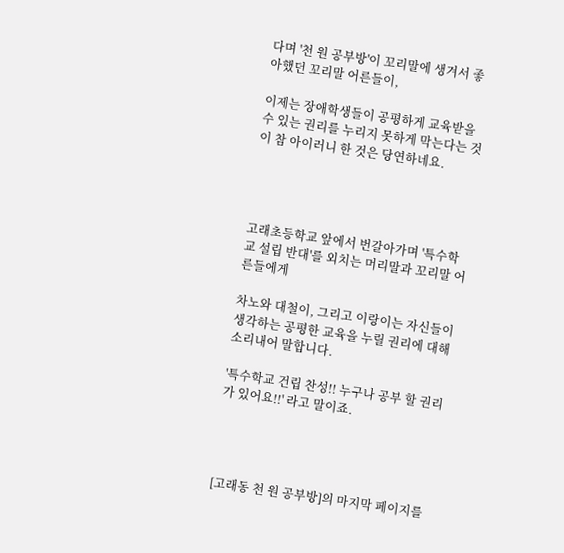다며 '천 원 공부방'이 꼬리말에 생겨서 좋아했던 꼬리말 어른들이,

이제는 장애학생들이 공평하게 교육받을 수 있는 권리를 누리지 못하게 막는다는 것이 참 아이러니 한 것은 당연하네요.




고래초등학교 앞에서 번갈아가며 '특수학교 설립 반대'를 외치는 머리말과 꼬리말 어른들에게

차노와 대철이, 그리고 이랑이는 자신들이 생각하는 공평한 교육을 누릴 권리에 대해 소리내어 말합니다.

'특수학교 건립 찬성!! 누구나 공부 할 권리가 있어요!!' 라고 말이죠.




[고래동 천 원 공부방]의 마지막 페이지를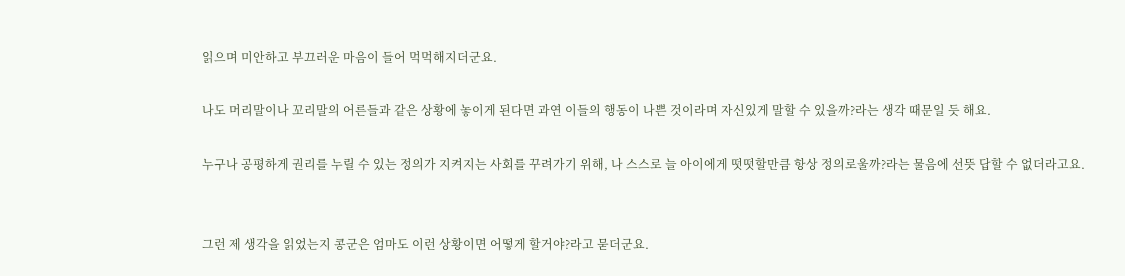읽으며 미안하고 부끄러운 마음이 들어 먹먹해지더군요.

나도 머리말이나 꼬리말의 어른들과 같은 상황에 놓이게 된다면 과연 이들의 행동이 나쁜 것이라며 자신있게 말할 수 있을까?라는 생각 때문일 듯 해요.

누구나 공평하게 권리를 누릴 수 있는 정의가 지켜지는 사회를 꾸려가기 위해, 나 스스로 늘 아이에게 떳떳할만큼 항상 정의로울까?라는 물음에 선뜻 답할 수 없더라고요.


그런 제 생각을 읽었는지 콩군은 엄마도 이런 상황이면 어떻게 할거야?라고 묻더군요.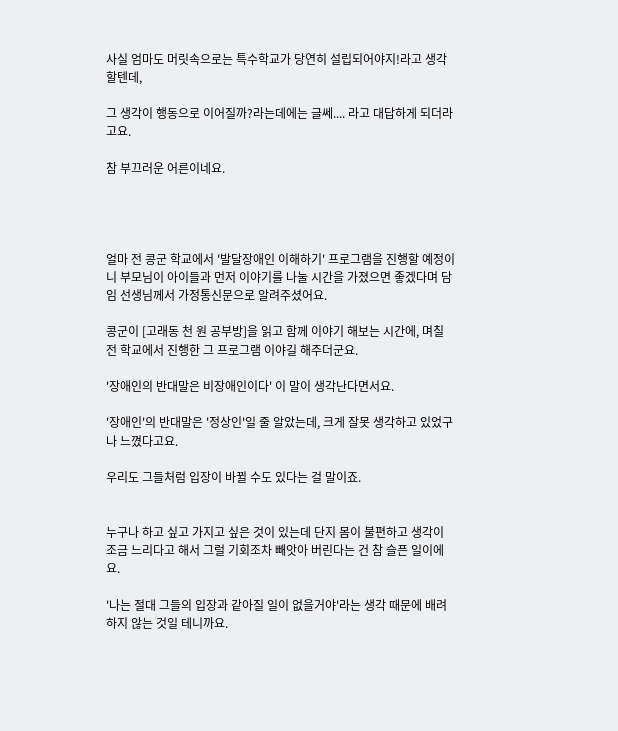사실 엄마도 머릿속으로는 특수학교가 당연히 설립되어야지!라고 생각할텐데,

그 생각이 행동으로 이어질까?라는데에는 글쎄.... 라고 대답하게 되더라고요.

참 부끄러운 어른이네요.




얼마 전 콩군 학교에서 '발달장애인 이해하기' 프로그램을 진행할 예정이니 부모님이 아이들과 먼저 이야기를 나눌 시간을 가졌으면 좋겠다며 담임 선생님께서 가정통신문으로 알려주셨어요.

콩군이 [고래동 천 원 공부방]을 읽고 함께 이야기 해보는 시간에, 며칠 전 학교에서 진행한 그 프로그램 이야길 해주더군요.

'장애인의 반대말은 비장애인이다' 이 말이 생각난다면서요.

'장애인'의 반대말은 '정상인'일 줄 알았는데, 크게 잘못 생각하고 있었구나 느꼈다고요.

우리도 그들처럼 입장이 바뀔 수도 있다는 걸 말이죠.


누구나 하고 싶고 가지고 싶은 것이 있는데 단지 몸이 불편하고 생각이 조금 느리다고 해서 그럴 기회조차 빼앗아 버린다는 건 참 슬픈 일이에요.

'나는 절대 그들의 입장과 같아질 일이 없을거야'라는 생각 때문에 배려하지 않는 것일 테니까요.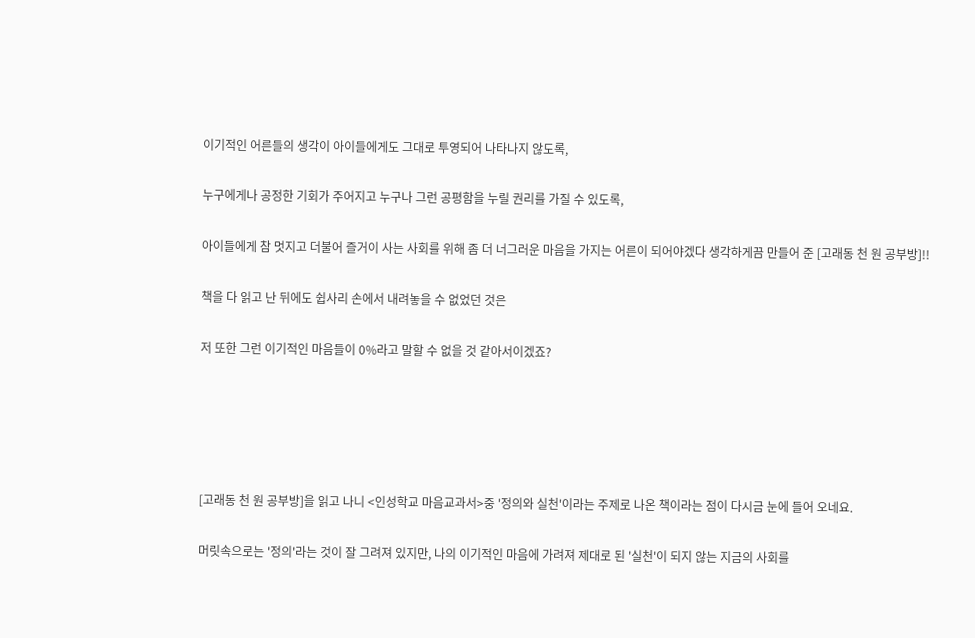이기적인 어른들의 생각이 아이들에게도 그대로 투영되어 나타나지 않도록,

누구에게나 공정한 기회가 주어지고 누구나 그런 공평함을 누릴 권리를 가질 수 있도록,

아이들에게 참 멋지고 더불어 즐거이 사는 사회를 위해 좀 더 너그러운 마음을 가지는 어른이 되어야겠다 생각하게끔 만들어 준 [고래동 천 원 공부방]!!

책을 다 읽고 난 뒤에도 쉽사리 손에서 내려놓을 수 없었던 것은

저 또한 그런 이기적인 마음들이 0%라고 말할 수 없을 것 같아서이겠죠?





[고래동 천 원 공부방]을 읽고 나니 <인성학교 마음교과서>중 '정의와 실천'이라는 주제로 나온 책이라는 점이 다시금 눈에 들어 오네요.

머릿속으로는 '정의'라는 것이 잘 그려져 있지만, 나의 이기적인 마음에 가려져 제대로 된 '실천'이 되지 않는 지금의 사회를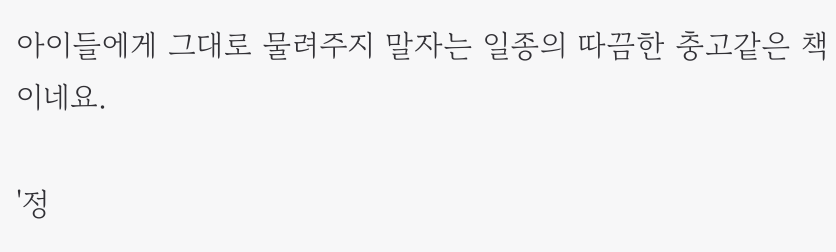아이들에게 그대로 물려주지 말자는 일종의 따끔한 충고같은 책이네요.

'정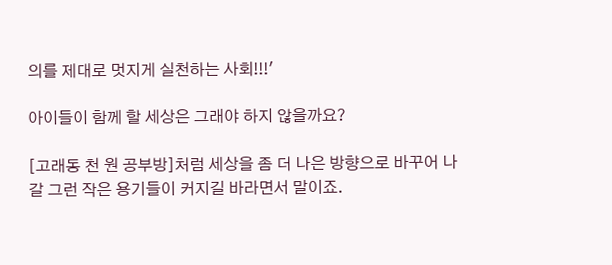의를 제대로 멋지게 실천하는 사회!!!'

아이들이 함께 할 세상은 그래야 하지 않을까요?

[고래동 천 원 공부방]처럼 세상을 좀 더 나은 방향으로 바꾸어 나갈 그런 작은 용기들이 커지길 바라면서 말이죠.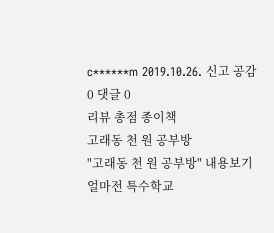c******m 2019.10.26. 신고 공감 0 댓글 0
리뷰 총점 종이책
고래동 천 원 공부방
"고래동 천 원 공부방" 내용보기
얼마전 특수학교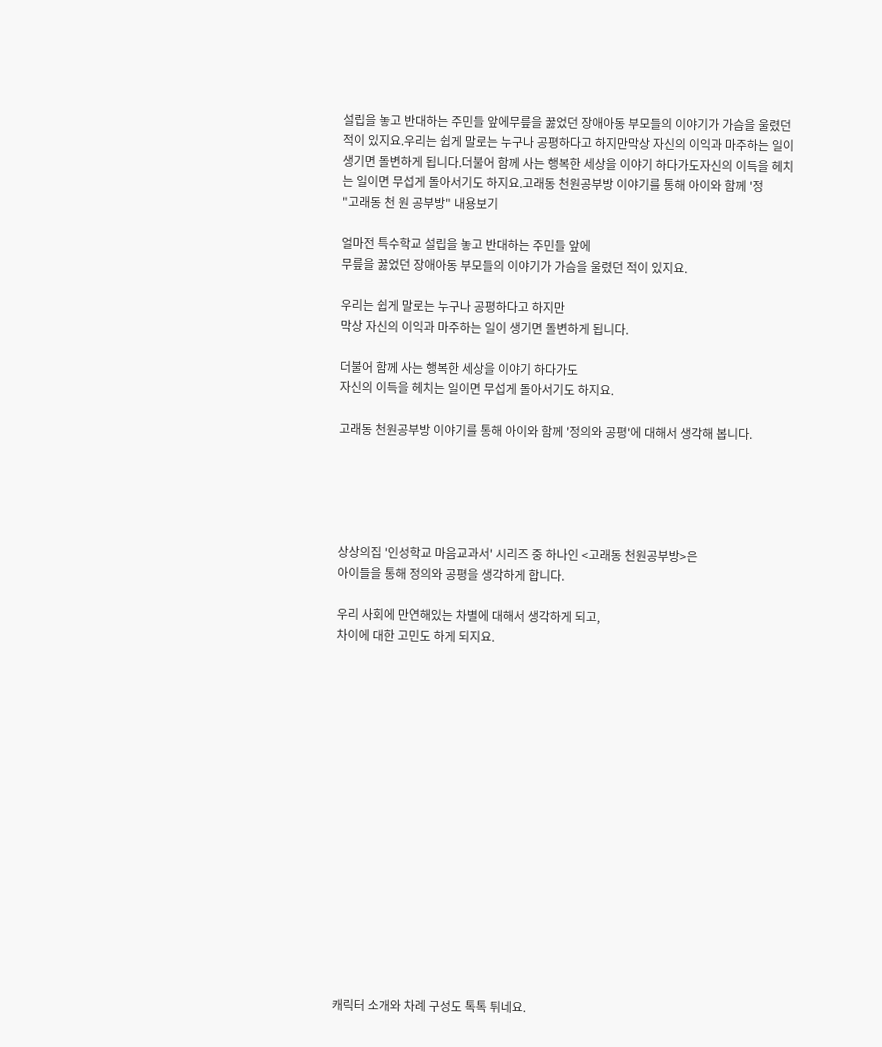설립을 놓고 반대하는 주민들 앞에무릎을 꿇었던 장애아동 부모들의 이야기가 가슴을 울렸던 적이 있지요.우리는 쉽게 말로는 누구나 공평하다고 하지만막상 자신의 이익과 마주하는 일이 생기면 돌변하게 됩니다.더불어 함께 사는 행복한 세상을 이야기 하다가도자신의 이득을 헤치는 일이면 무섭게 돌아서기도 하지요.고래동 천원공부방 이야기를 통해 아이와 함께 '정
"고래동 천 원 공부방" 내용보기

얼마전 특수학교 설립을 놓고 반대하는 주민들 앞에
무릎을 꿇었던 장애아동 부모들의 이야기가 가슴을 울렸던 적이 있지요.

우리는 쉽게 말로는 누구나 공평하다고 하지만
막상 자신의 이익과 마주하는 일이 생기면 돌변하게 됩니다.

더불어 함께 사는 행복한 세상을 이야기 하다가도
자신의 이득을 헤치는 일이면 무섭게 돌아서기도 하지요.

고래동 천원공부방 이야기를 통해 아이와 함께 '정의와 공평'에 대해서 생각해 봅니다.





상상의집 '인성학교 마음교과서' 시리즈 중 하나인 <고래동 천원공부방>은
아이들을 통해 정의와 공평을 생각하게 합니다.

우리 사회에 만연해있는 차별에 대해서 생각하게 되고,
차이에 대한 고민도 하게 되지요.

















캐릭터 소개와 차례 구성도 톡톡 튀네요.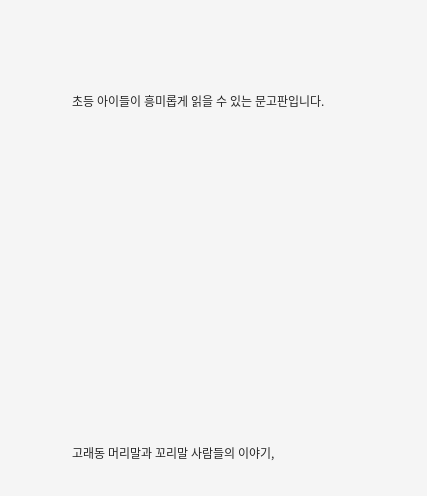초등 아이들이 흥미롭게 읽을 수 있는 문고판입니다.

















고래동 머리말과 꼬리말 사람들의 이야기,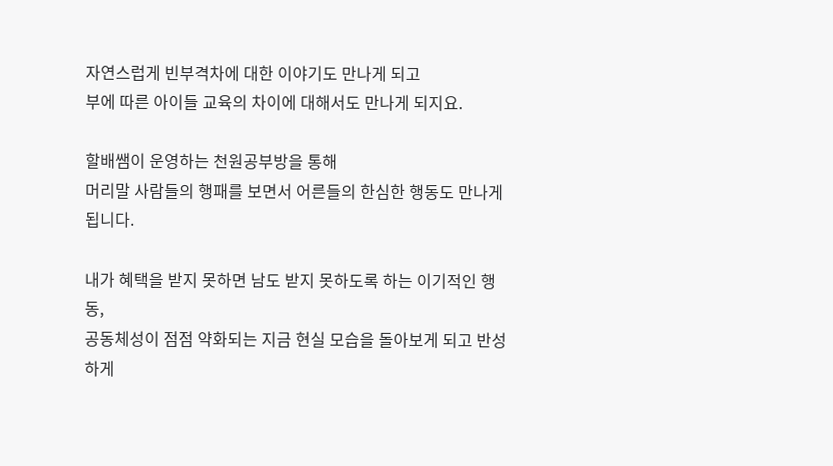자연스럽게 빈부격차에 대한 이야기도 만나게 되고
부에 따른 아이들 교육의 차이에 대해서도 만나게 되지요.

할배쌤이 운영하는 천원공부방을 통해
머리말 사람들의 행패를 보면서 어른들의 한심한 행동도 만나게 됩니다.

내가 혜택을 받지 못하면 남도 받지 못하도록 하는 이기적인 행동,
공동체성이 점점 약화되는 지금 현실 모습을 돌아보게 되고 반성하게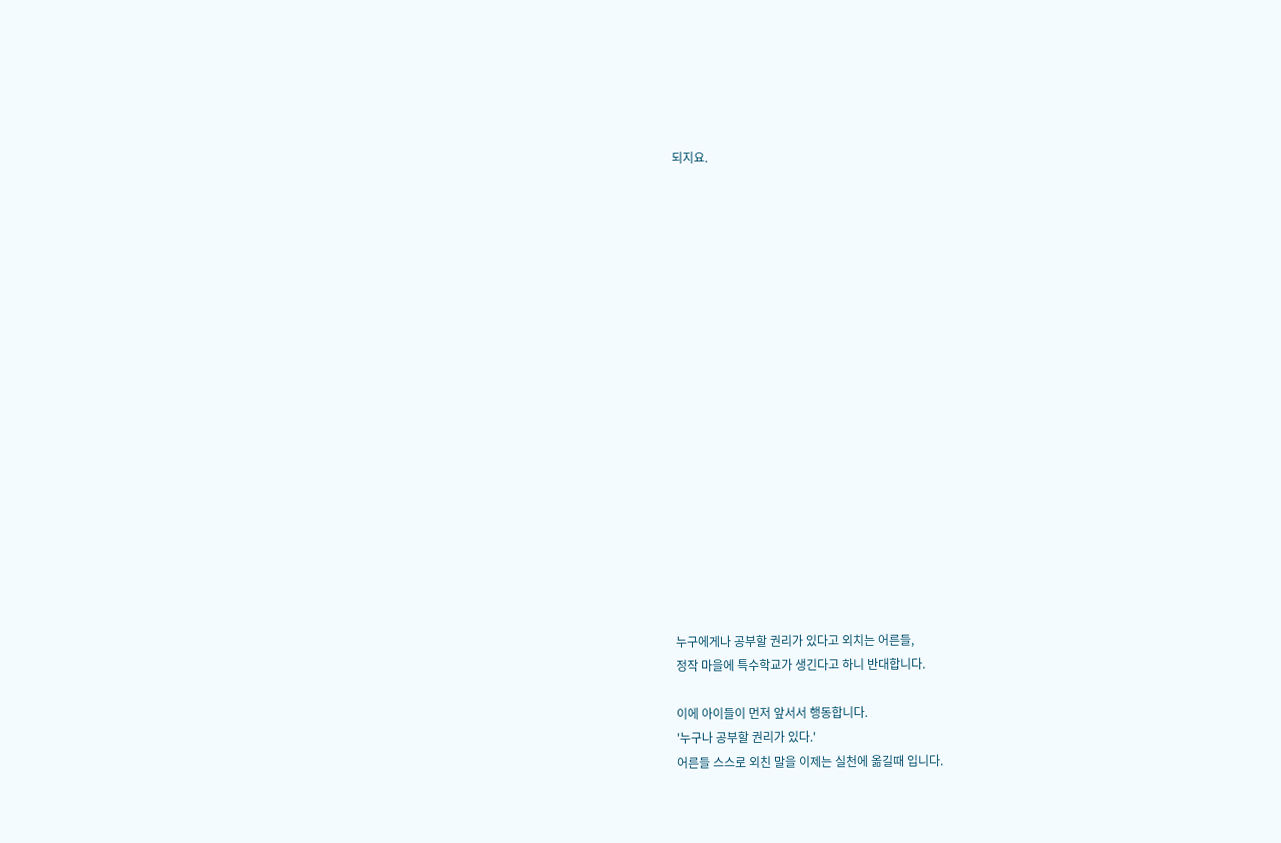되지요.



















누구에게나 공부할 권리가 있다고 외치는 어른들,
정작 마을에 특수학교가 생긴다고 하니 반대합니다.

이에 아이들이 먼저 앞서서 행동합니다.
'누구나 공부할 권리가 있다.'
어른들 스스로 외친 말을 이제는 실천에 옮길때 입니다.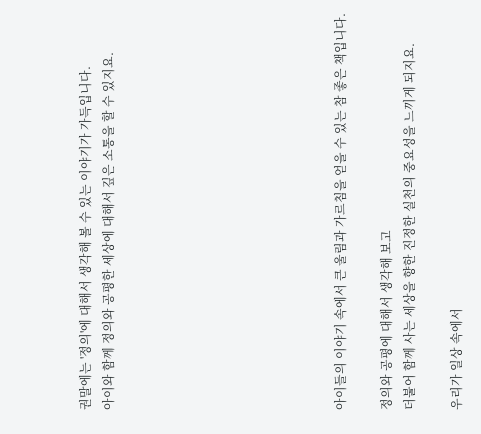권말에는 '정의'에 대해서 생각해 볼 수 있는 이야기가 가득입니다.
아이와 함께 정의와 공평한 세상에 대해서 깊은 소통을 할 수 있지요.









아이들의 이야기 속에서 큰 울림과 가르침을 얻을 수 있는 참 좋은 책입니다.

정의와 공평에 대해서 생각해 보고
더불어 함께 사는 세상을 향한 진정한 실천의 중요성을 느끼게 되지요.

우리가 일상 속에서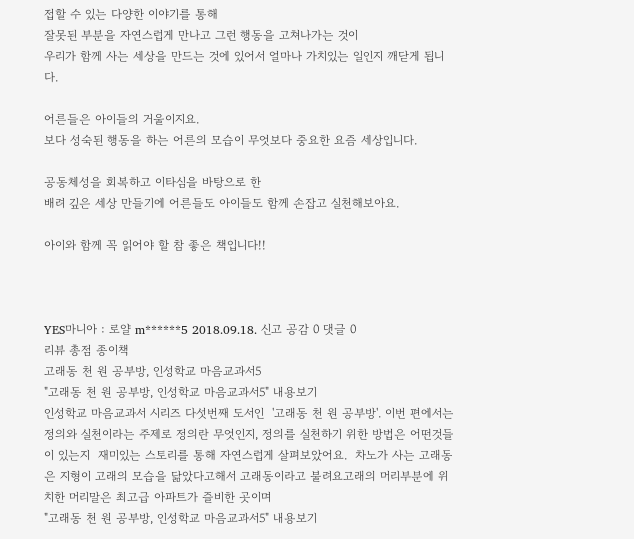접할 수 있는 다양한 이야기를 통해
잘못된 부분을 자연스럽게 만나고 그런 행동을 고쳐나가는 것이
우리가 함께 사는 세상을 만드는 것에 있어서 얼마나 가치있는 일인지 깨닫게 됩니다.

어른들은 아이들의 거울이지요.
보다 성숙된 행동을 하는 어른의 모습이 무엇보다 중요한 요즘 세상입니다.

공동체성을 회복하고 이타심을 바탕으로 한
배려 깊은 세상 만들기에 어른들도 아이들도 함께 손잡고 실천해보아요.

아이와 함께 꼭 읽어야 할 참 좋은 책입니다!!



YES마니아 : 로얄 m******5 2018.09.18. 신고 공감 0 댓글 0
리뷰 총점 종이책
고래동 천 원 공부방, 인성학교 마음교과서5
"고래동 천 원 공부방, 인성학교 마음교과서5" 내용보기
인성학교 마음교과서 시리즈 다섯번째 도서인  '고래동 천 원 공부방'. 이번 편에서는 정의와 실천이라는 주제로 정의란 무엇인지, 정의를 실천하기 위한 방법은 어떤것들이 있는지  재미있는 스토리를 통해 자연스럽게 살펴보았어요.  차노가 사는 고래동은 지형이 고래의 모습을 닮았다고해서 고래동이라고 불려요고래의 머리부분에 위치한 머리말은 최고급 아파트가 즐비한 곳이며
"고래동 천 원 공부방, 인성학교 마음교과서5" 내용보기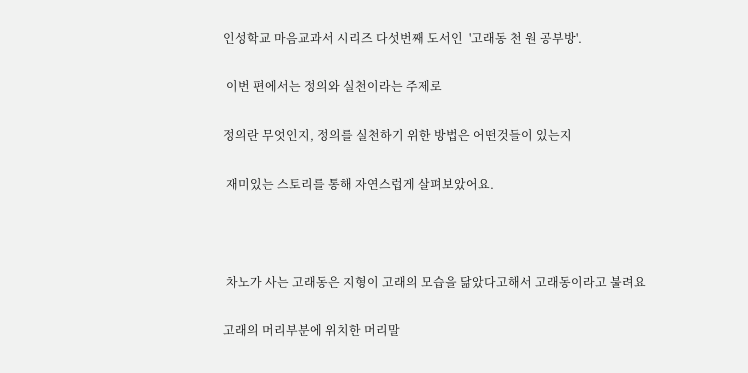인성학교 마음교과서 시리즈 다섯번째 도서인  '고래동 천 원 공부방'.

 이번 편에서는 정의와 실천이라는 주제로

정의란 무엇인지, 정의를 실천하기 위한 방법은 어떤것들이 있는지

 재미있는 스토리를 통해 자연스럽게 살펴보았어요.



 차노가 사는 고래동은 지형이 고래의 모습을 닮았다고해서 고래동이라고 불려요

고래의 머리부분에 위치한 머리말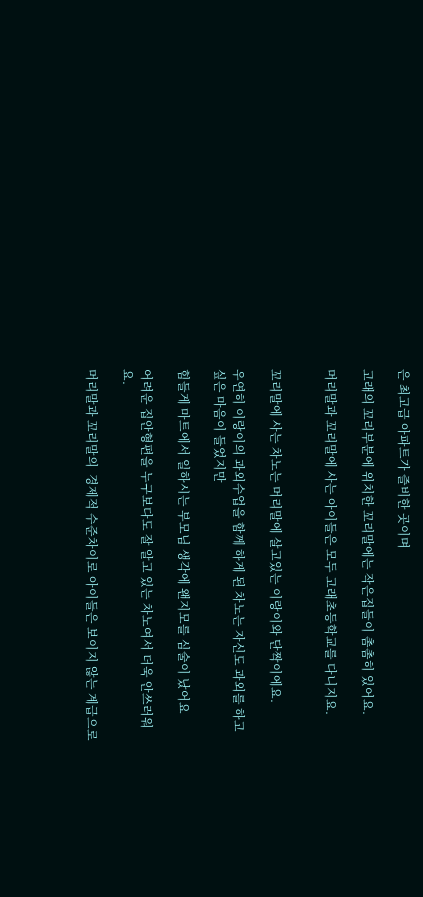은 최고급 아파트가 즐비한 곳이며

고래의 꼬리부분에 위치한 꼬리말에는 작은집들이 촘촘히 있어요.

머리말과 꼬리말에 사는 아이들은 모두 고래초등학교를 다니지요.


꼬리말에 사는 차노는 머리말에 살고있는 이랑이와 단짝이에요.

우연히 이랑이의 과외수업을 함께 하게 된 차노는 자신도 과외를 하고 싶은 마음이 들었지만

힘들게 마트에서 일하시는 부모님 생각에 왠지모를 심술이 났어요

어려운 집안형편을 누구보다도 잘 알고 있는 차노여서 더욱 안쓰러워요.

머리말과 꼬리말의  경제적 수준차이로 아이들은 보이지 않는 계급으로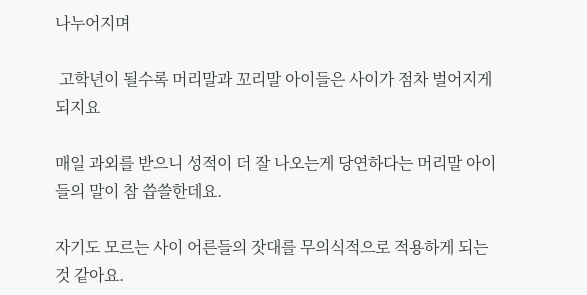나누어지며

 고학년이 될수록 머리말과 꼬리말 아이들은 사이가 점차 벌어지게 되지요

매일 과외를 받으니 성적이 더 잘 나오는게 당연하다는 머리말 아이들의 말이 참 씁쓸한데요.

자기도 모르는 사이 어른들의 잣대를 무의식적으로 적용하게 되는것 같아요.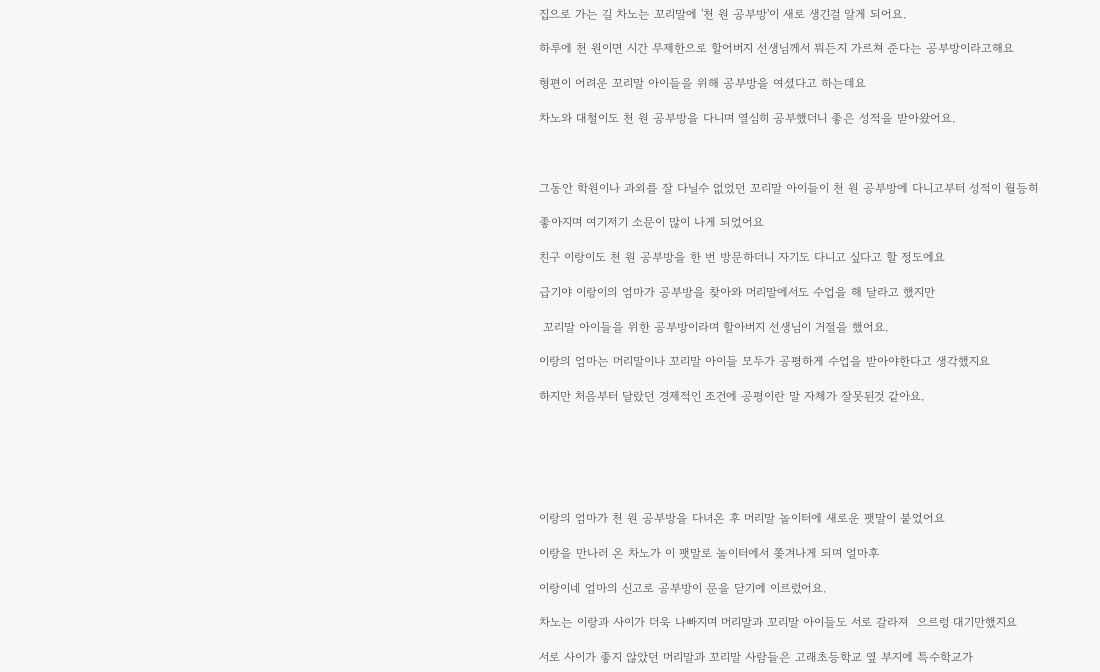집으로 가는 길 차노는 꼬리말에 '천 원 공부방'이 새로 생긴걸 알게 되어요.

하루에 천 원이면 시간 무제한으로 할어버지 선생님께서 뭐든지 가르쳐 준다는 공부방이라고해요

형편이 어려운 꼬리말 아이들을 위해 공부방을 여셨다고 하는데요

차노와 대철이도 천 원 공부방을 다니며 열심히 공부했더니 좋은 성적을 받아왔어요.



그동안 학원이나 과외를 잘 다닐수 없었던 꼬리말 아이들이 천 원 공부방에 다니고부터 성적이 월등히

좋아지며 여기저기 소문이 많이 나게 되었어요

친구 이랑이도 천 원 공부방을 한 번 방문하더니 자기도 다니고 싶다고 할 정도에요

급기야 이랑이의 엄마가 공부방을 찾아와 머리말에서도 수업을 해 달라고 했지만

 꼬리말 아이들을 위한 공부방이라며 할아버지 선생님이 거절을 했어요.

이랑의 엄마는 머리말이나 꼬리말 아이들 모두가 공평하게 수업을 받아야한다고 생각했지요

하지만 처음부터 달랐던 경제적인 조건에 공평이란 말 자체가 잘못된것 같아요.






이랑의 엄마가 천 원 공부방을 다녀온 후 머리말 놀이터에 새로운 팻말이 붙었어요

이랑을 만나러 온 차노가 이 팻말로 놀이터에서 쫒겨나게 되며 얼마후

이랑이네 엄마의 신고로 공부방이 문을 닫기에 이르렀어요.

차노는 이랑과 사이가 더욱 나빠지며 머리말과 꼬리말 아이들도 서로 갈라져  으르렁 대기만했지요

서로 사이가 좋지 않았던 머리말과 꼬리말 사람들은 고래초등학교 옆 부지에 특수학교가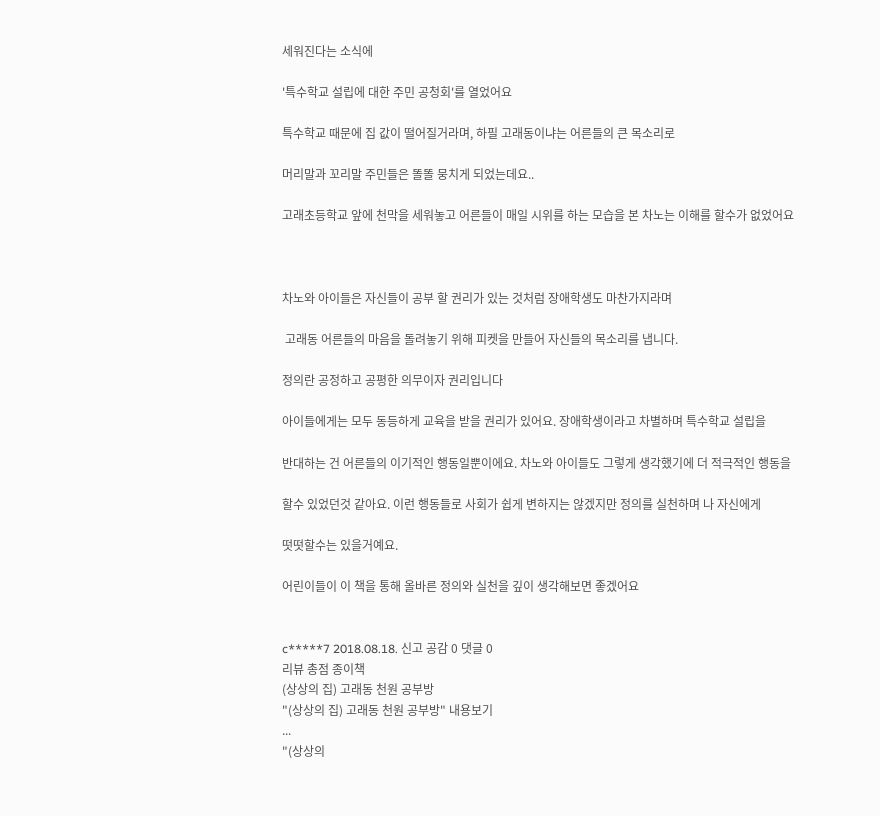세워진다는 소식에

'특수학교 설립에 대한 주민 공청회'를 열었어요

특수학교 때문에 집 값이 떨어질거라며, 하필 고래동이냐는 어른들의 큰 목소리로

머리말과 꼬리말 주민들은 똘똘 뭉치게 되었는데요..

고래초등학교 앞에 천막을 세워놓고 어른들이 매일 시위를 하는 모습을 본 차노는 이해를 할수가 없었어요



차노와 아이들은 자신들이 공부 할 권리가 있는 것처럼 장애학생도 마찬가지라며

 고래동 어른들의 마음을 돌려놓기 위해 피켓을 만들어 자신들의 목소리를 냅니다.

정의란 공정하고 공평한 의무이자 권리입니다

아이들에게는 모두 동등하게 교육을 받을 권리가 있어요. 장애학생이라고 차별하며 특수학교 설립을

반대하는 건 어른들의 이기적인 행동일뿐이에요. 차노와 아이들도 그렇게 생각했기에 더 적극적인 행동을

할수 있었던것 같아요. 이런 행동들로 사회가 쉽게 변하지는 않겠지만 정의를 실천하며 나 자신에게

떳떳할수는 있을거예요.

어린이들이 이 책을 통해 올바른 정의와 실천을 깊이 생각해보면 좋겠어요


c*****7 2018.08.18. 신고 공감 0 댓글 0
리뷰 총점 종이책
(상상의 집) 고래동 천원 공부방
"(상상의 집) 고래동 천원 공부방" 내용보기
...
"(상상의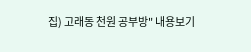집) 고래동 천원 공부방" 내용보기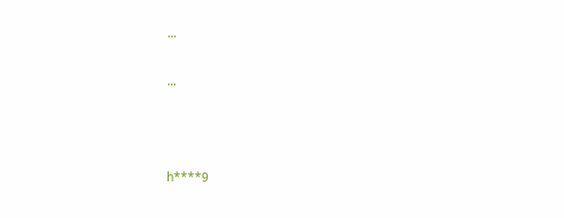...

...



h****9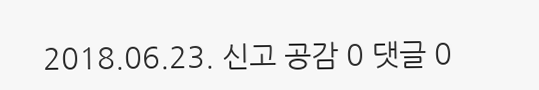2018.06.23. 신고 공감 0 댓글 0